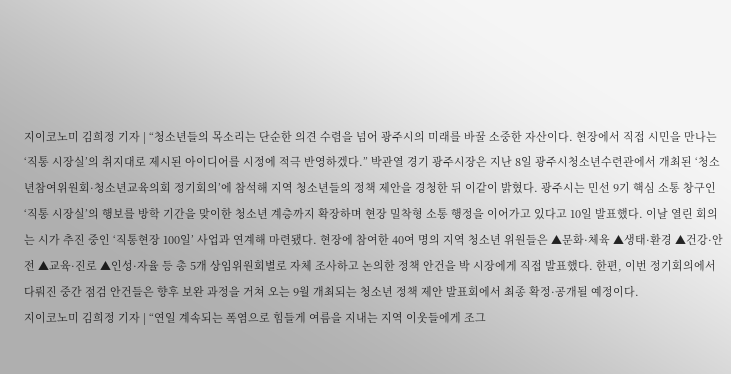지이코노미 김희정 기자 | “청소년들의 목소리는 단순한 의견 수렴을 넘어 광주시의 미래를 바꿀 소중한 자산이다. 현장에서 직접 시민을 만나는 ‘직통 시장실’의 취지대로 제시된 아이디어를 시정에 적극 반영하겠다.” 박관열 경기 광주시장은 지난 8일 광주시청소년수련관에서 개최된 ‘청소년참여위원회·청소년교육의회 정기회의’에 참석해 지역 청소년들의 정책 제안을 경청한 뒤 이같이 밝혔다. 광주시는 민선 9기 핵심 소통 창구인 ‘직통 시장실’의 행보를 방학 기간을 맞이한 청소년 계층까지 확장하며 현장 밀착형 소통 행정을 이어가고 있다고 10일 발표했다. 이날 열린 회의는 시가 추진 중인 ‘직통현장 100일’ 사업과 연계해 마련됐다. 현장에 참여한 40여 명의 지역 청소년 위원들은 ▲문화·체육 ▲생태·환경 ▲건강·안전 ▲교육·진로 ▲인성·자율 등 총 5개 상임위원회별로 자체 조사하고 논의한 정책 안건을 박 시장에게 직접 발표했다. 한편, 이번 정기회의에서 다뤄진 중간 점검 안건들은 향후 보완 과정을 거쳐 오는 9월 개최되는 청소년 정책 제안 발표회에서 최종 확정·공개될 예정이다.
지이코노미 김희정 기자 | “연일 계속되는 폭염으로 힘들게 여름을 지내는 지역 이웃들에게 조그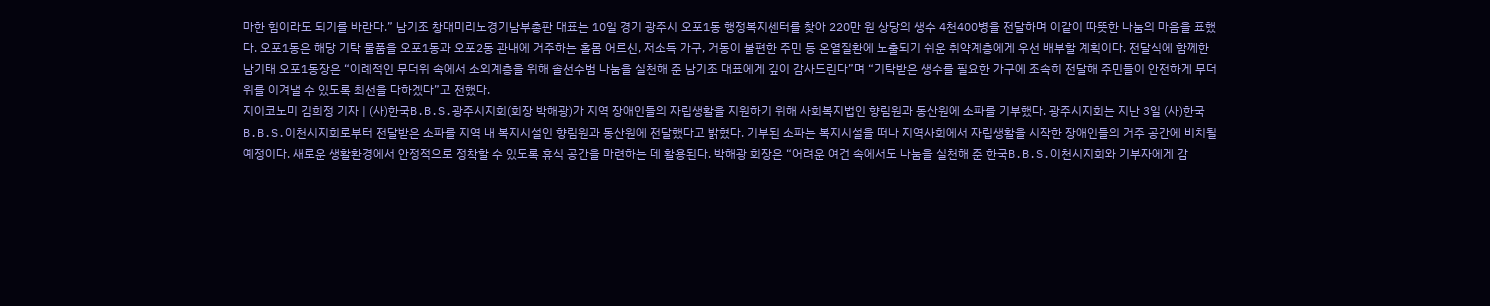마한 힘이라도 되기를 바란다.” 남기조 창대미리노경기남부총판 대표는 10일 경기 광주시 오포1동 행정복지센터를 찾아 220만 원 상당의 생수 4천400병을 전달하며 이같이 따뜻한 나눔의 마음을 표했다. 오포1동은 해당 기탁 물품을 오포1동과 오포2동 관내에 거주하는 홀몸 어르신, 저소득 가구, 거동이 불편한 주민 등 온열질환에 노출되기 쉬운 취약계층에게 우선 배부할 계획이다. 전달식에 함께한 남기태 오포1동장은 “이례적인 무더위 속에서 소외계층을 위해 솔선수범 나눔을 실천해 준 남기조 대표에게 깊이 감사드린다”며 “기탁받은 생수를 필요한 가구에 조속히 전달해 주민들이 안전하게 무더위를 이겨낼 수 있도록 최선을 다하겠다”고 전했다.
지이코노미 김희정 기자 | (사)한국B.B.S.광주시지회(회장 박해광)가 지역 장애인들의 자립생활을 지원하기 위해 사회복지법인 향림원과 동산원에 소파를 기부했다. 광주시지회는 지난 3일 (사)한국B.B.S.이천시지회로부터 전달받은 소파를 지역 내 복지시설인 향림원과 동산원에 전달했다고 밝혔다. 기부된 소파는 복지시설을 떠나 지역사회에서 자립생활을 시작한 장애인들의 거주 공간에 비치될 예정이다. 새로운 생활환경에서 안정적으로 정착할 수 있도록 휴식 공간을 마련하는 데 활용된다. 박해광 회장은 “어려운 여건 속에서도 나눔을 실천해 준 한국B.B.S.이천시지회와 기부자에게 감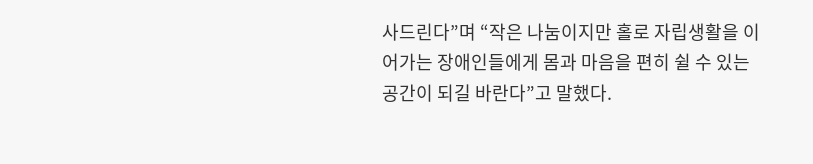사드린다”며 “작은 나눔이지만 홀로 자립생활을 이어가는 장애인들에게 몸과 마음을 편히 쉴 수 있는 공간이 되길 바란다”고 말했다.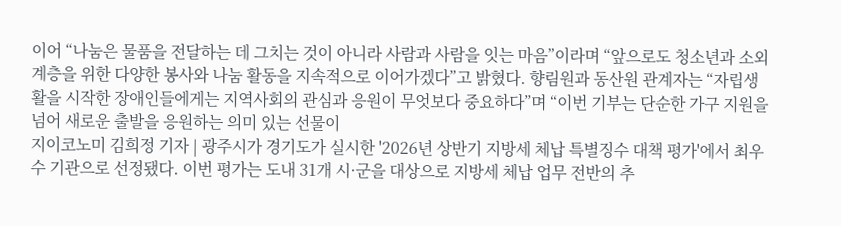이어 “나눔은 물품을 전달하는 데 그치는 것이 아니라 사람과 사람을 잇는 마음”이라며 “앞으로도 청소년과 소외계층을 위한 다양한 봉사와 나눔 활동을 지속적으로 이어가겠다”고 밝혔다. 향림원과 동산원 관계자는 “자립생활을 시작한 장애인들에게는 지역사회의 관심과 응원이 무엇보다 중요하다”며 “이번 기부는 단순한 가구 지원을 넘어 새로운 출발을 응원하는 의미 있는 선물이
지이코노미 김희정 기자 | 광주시가 경기도가 실시한 '2026년 상반기 지방세 체납 특별징수 대책 평가'에서 최우수 기관으로 선정됐다. 이번 평가는 도내 31개 시·군을 대상으로 지방세 체납 업무 전반의 추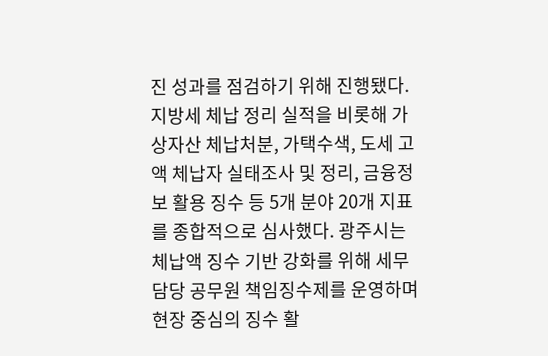진 성과를 점검하기 위해 진행됐다. 지방세 체납 정리 실적을 비롯해 가상자산 체납처분, 가택수색, 도세 고액 체납자 실태조사 및 정리, 금융정보 활용 징수 등 5개 분야 20개 지표를 종합적으로 심사했다. 광주시는 체납액 징수 기반 강화를 위해 세무 담당 공무원 책임징수제를 운영하며 현장 중심의 징수 활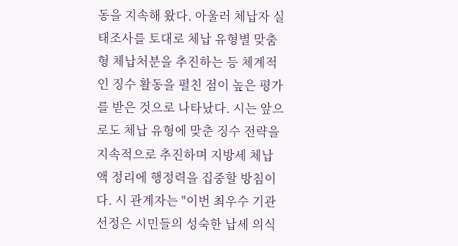동을 지속해 왔다. 아울러 체납자 실태조사를 토대로 체납 유형별 맞춤형 체납처분을 추진하는 등 체계적인 징수 활동을 펼친 점이 높은 평가를 받은 것으로 나타났다. 시는 앞으로도 체납 유형에 맞춘 징수 전략을 지속적으로 추진하며 지방세 체납액 정리에 행정력을 집중할 방침이다. 시 관계자는 "이번 최우수 기관 선정은 시민들의 성숙한 납세 의식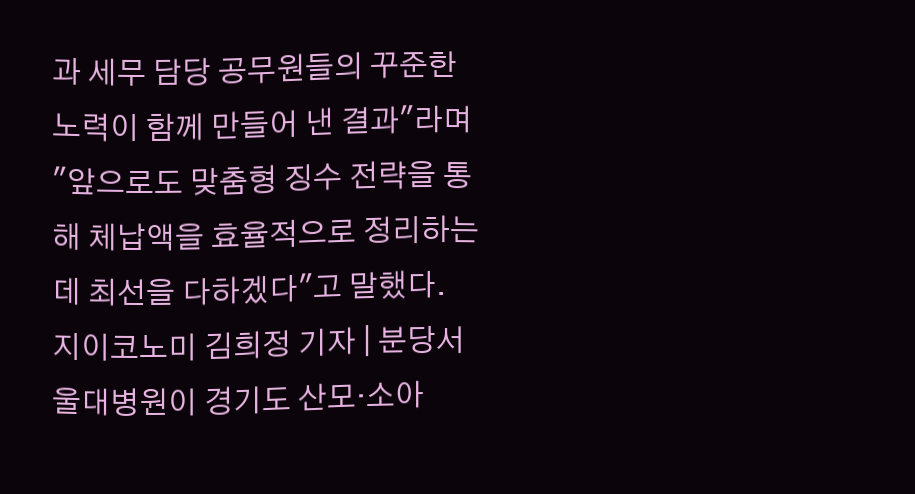과 세무 담당 공무원들의 꾸준한 노력이 함께 만들어 낸 결과"라며 "앞으로도 맞춤형 징수 전략을 통해 체납액을 효율적으로 정리하는 데 최선을 다하겠다"고 말했다.
지이코노미 김희정 기자 | 분당서울대병원이 경기도 산모·소아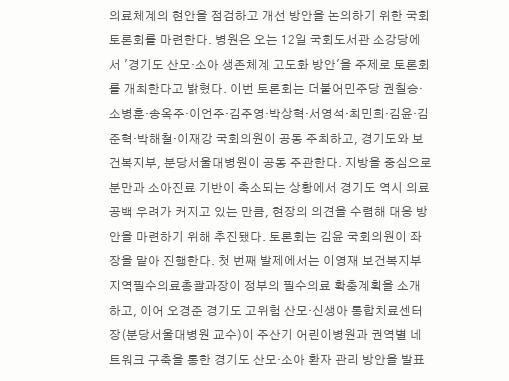의료체계의 현안을 점검하고 개선 방안을 논의하기 위한 국회 토론회를 마련한다. 병원은 오는 12일 국회도서관 소강당에서 '경기도 산모·소아 생존체계 고도화 방안'을 주제로 토론회를 개최한다고 밝혔다. 이번 토론회는 더불어민주당 권칠승·소병훈·송옥주·이언주·김주영·박상혁·서영석·최민희·김윤·김준혁·박해철·이재강 국회의원이 공동 주최하고, 경기도와 보건복지부, 분당서울대병원이 공동 주관한다. 지방을 중심으로 분만과 소아진료 기반이 축소되는 상황에서 경기도 역시 의료공백 우려가 커지고 있는 만큼, 현장의 의견을 수렴해 대응 방안을 마련하기 위해 추진됐다. 토론회는 김윤 국회의원이 좌장을 맡아 진행한다. 첫 번째 발제에서는 이영재 보건복지부 지역필수의료총괄과장이 정부의 필수의료 확충계획을 소개하고, 이어 오경준 경기도 고위험 산모·신생아 통합치료센터장(분당서울대병원 교수)이 주산기 어린이병원과 권역별 네트워크 구축을 통한 경기도 산모·소아 환자 관리 방안을 발표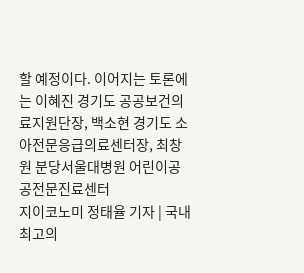할 예정이다. 이어지는 토론에는 이혜진 경기도 공공보건의료지원단장, 백소현 경기도 소아전문응급의료센터장, 최창원 분당서울대병원 어린이공공전문진료센터
지이코노미 정태율 기자 | 국내 최고의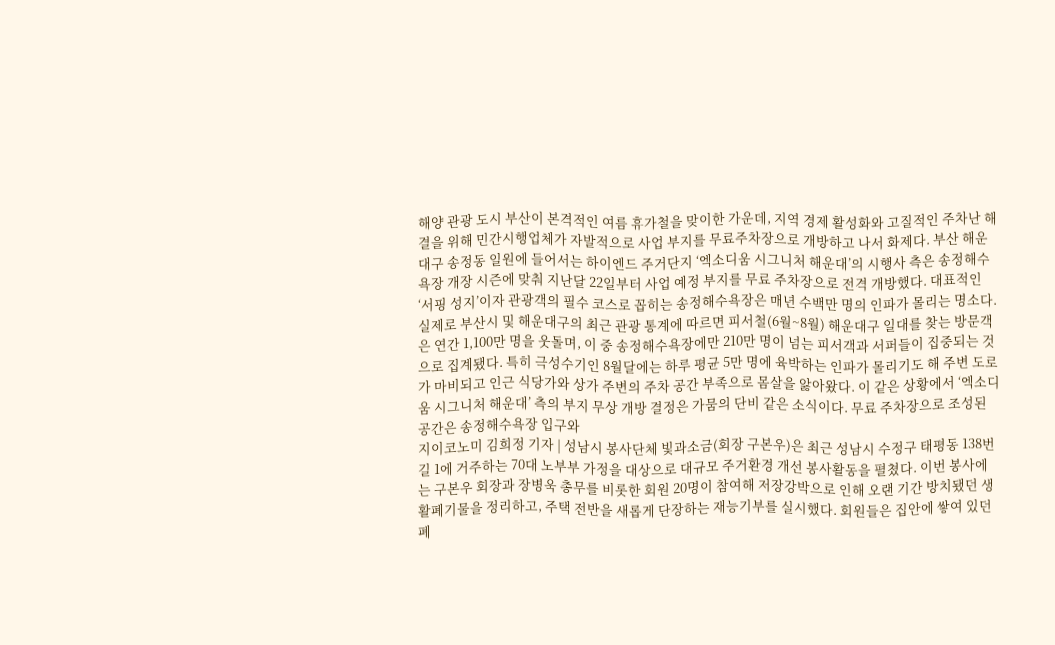해양 관광 도시 부산이 본격적인 여름 휴가철을 맞이한 가운데, 지역 경제 활성화와 고질적인 주차난 해결을 위해 민간시행업체가 자발적으로 사업 부지를 무료주차장으로 개방하고 나서 화제다. 부산 해운대구 송정동 일원에 들어서는 하이엔드 주거단지 ‘엑소디움 시그니처 해운대’의 시행사 측은 송정해수욕장 개장 시즌에 맞춰 지난달 22일부터 사업 예정 부지를 무료 주차장으로 전격 개방했다. 대표적인 ‘서핑 성지’이자 관광객의 필수 코스로 꼽히는 송정해수욕장은 매년 수백만 명의 인파가 몰리는 명소다. 실제로 부산시 및 해운대구의 최근 관광 통계에 따르면 피서철(6월~8월) 해운대구 일대를 찾는 방문객은 연간 1,100만 명을 웃돌며, 이 중 송정해수욕장에만 210만 명이 넘는 피서객과 서퍼들이 집중되는 것으로 집계됐다. 특히 극성수기인 8월달에는 하루 평균 5만 명에 육박하는 인파가 몰리기도 해 주변 도로가 마비되고 인근 식당가와 상가 주변의 주차 공간 부족으로 몸살을 앓아왔다. 이 같은 상황에서 ‘엑소디움 시그니처 해운대’ 측의 부지 무상 개방 결정은 가뭄의 단비 같은 소식이다. 무료 주차장으로 조성된 공간은 송정해수욕장 입구와
지이코노미 김희정 기자 | 성남시 봉사단체 빛과소금(회장 구본우)은 최근 성남시 수정구 태평동 138번길 1에 거주하는 70대 노부부 가정을 대상으로 대규모 주거환경 개선 봉사활동을 펼쳤다. 이번 봉사에는 구본우 회장과 장병욱 총무를 비롯한 회원 20명이 참여해 저장강박으로 인해 오랜 기간 방치됐던 생활폐기물을 정리하고, 주택 전반을 새롭게 단장하는 재능기부를 실시했다. 회원들은 집안에 쌓여 있던 폐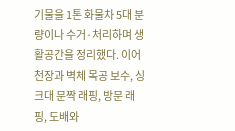기물을 1톤 화물차 5대 분량이나 수거·처리하며 생활공간을 정리했다. 이어 천장과 벽체 목공 보수, 싱크대 문짝 래핑, 방문 래핑, 도배와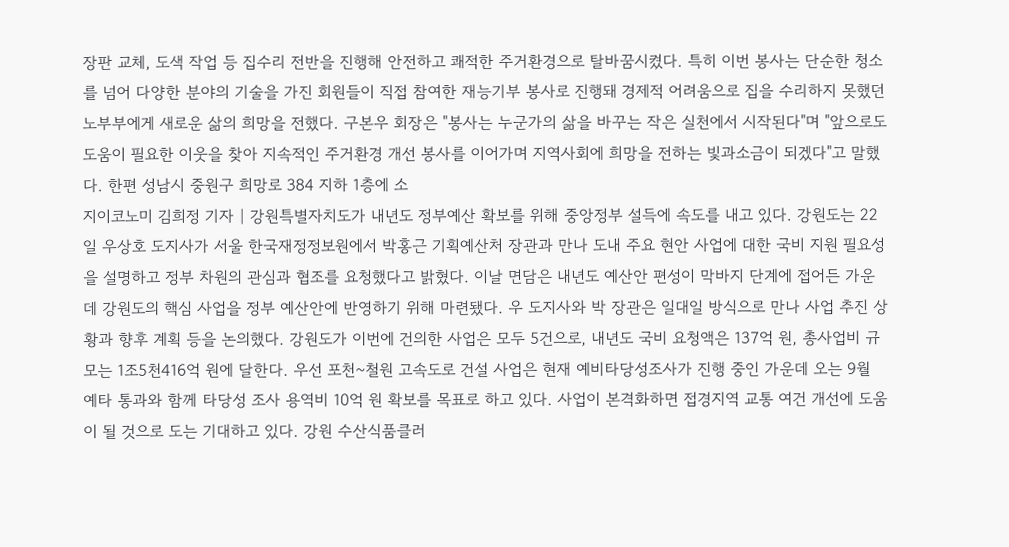장판 교체, 도색 작업 등 집수리 전반을 진행해 안전하고 쾌적한 주거환경으로 탈바꿈시켰다. 특히 이번 봉사는 단순한 청소를 넘어 다양한 분야의 기술을 가진 회원들이 직접 참여한 재능기부 봉사로 진행돼 경제적 어려움으로 집을 수리하지 못했던 노부부에게 새로운 삶의 희망을 전했다. 구본우 회장은 "봉사는 누군가의 삶을 바꾸는 작은 실천에서 시작된다"며 "앞으로도 도움이 필요한 이웃을 찾아 지속적인 주거환경 개선 봉사를 이어가며 지역사회에 희망을 전하는 빛과소금이 되겠다"고 말했다. 한편 성남시 중원구 희망로 384 지하 1층에 소
지이코노미 김희정 기자 | 강원특별자치도가 내년도 정부예산 확보를 위해 중앙정부 설득에 속도를 내고 있다. 강원도는 22일 우상호 도지사가 서울 한국재정정보원에서 박홍근 기획예산처 장관과 만나 도내 주요 현안 사업에 대한 국비 지원 필요성을 설명하고 정부 차원의 관심과 협조를 요청했다고 밝혔다. 이날 면담은 내년도 예산안 편성이 막바지 단계에 접어든 가운데 강원도의 핵심 사업을 정부 예산안에 반영하기 위해 마련됐다. 우 도지사와 박 장관은 일대일 방식으로 만나 사업 추진 상황과 향후 계획 등을 논의했다. 강원도가 이번에 건의한 사업은 모두 5건으로, 내년도 국비 요청액은 137억 원, 총사업비 규모는 1조5천416억 원에 달한다. 우선 포천~철원 고속도로 건설 사업은 현재 예비타당성조사가 진행 중인 가운데 오는 9월 예타 통과와 함께 타당성 조사 용역비 10억 원 확보를 목표로 하고 있다. 사업이 본격화하면 접경지역 교통 여건 개선에 도움이 될 것으로 도는 기대하고 있다. 강원 수산식품클러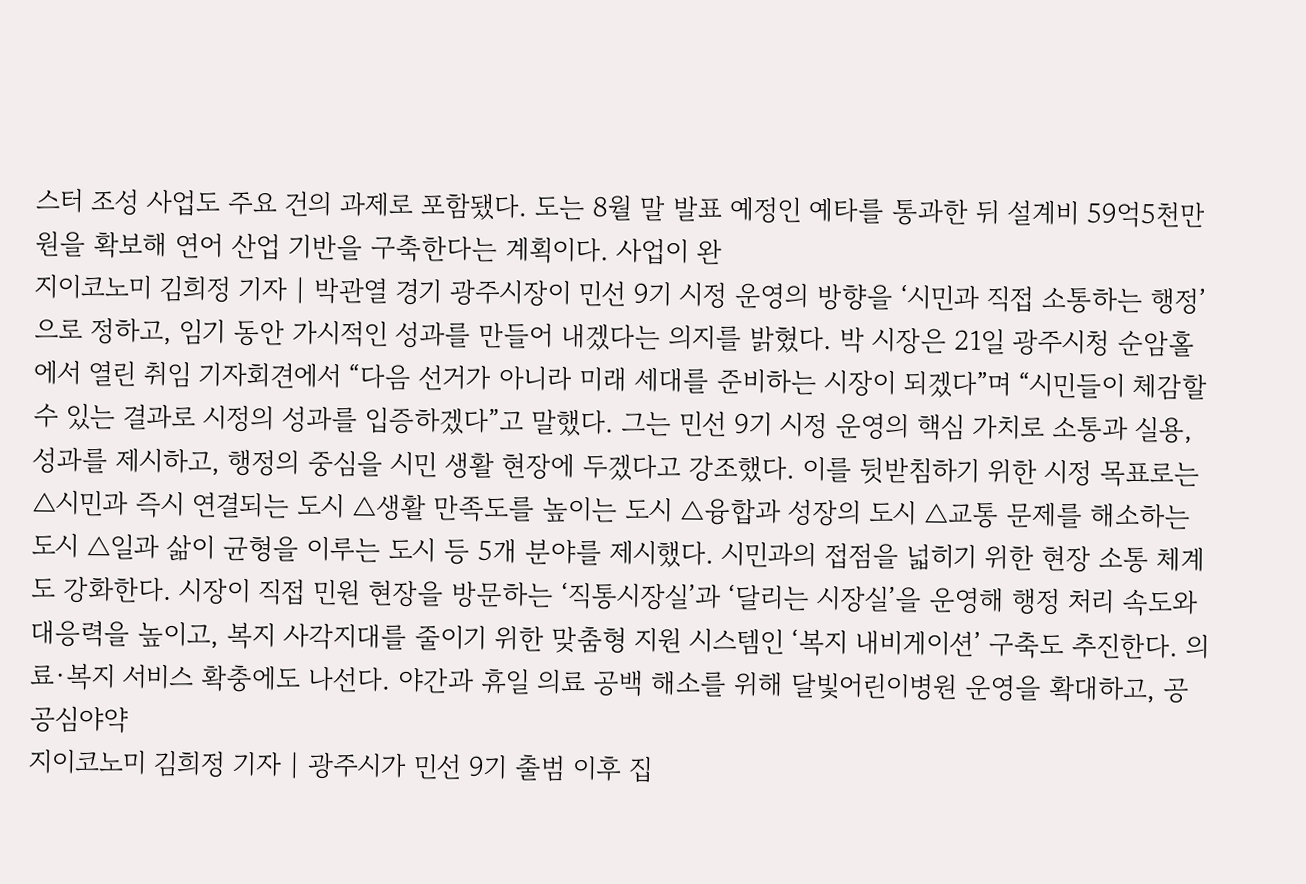스터 조성 사업도 주요 건의 과제로 포함됐다. 도는 8월 말 발표 예정인 예타를 통과한 뒤 설계비 59억5천만 원을 확보해 연어 산업 기반을 구축한다는 계획이다. 사업이 완
지이코노미 김희정 기자 | 박관열 경기 광주시장이 민선 9기 시정 운영의 방향을 ‘시민과 직접 소통하는 행정’으로 정하고, 임기 동안 가시적인 성과를 만들어 내겠다는 의지를 밝혔다. 박 시장은 21일 광주시청 순암홀에서 열린 취임 기자회견에서 “다음 선거가 아니라 미래 세대를 준비하는 시장이 되겠다”며 “시민들이 체감할 수 있는 결과로 시정의 성과를 입증하겠다”고 말했다. 그는 민선 9기 시정 운영의 핵심 가치로 소통과 실용, 성과를 제시하고, 행정의 중심을 시민 생활 현장에 두겠다고 강조했다. 이를 뒷받침하기 위한 시정 목표로는 △시민과 즉시 연결되는 도시 △생활 만족도를 높이는 도시 △융합과 성장의 도시 △교통 문제를 해소하는 도시 △일과 삶이 균형을 이루는 도시 등 5개 분야를 제시했다. 시민과의 접점을 넓히기 위한 현장 소통 체계도 강화한다. 시장이 직접 민원 현장을 방문하는 ‘직통시장실’과 ‘달리는 시장실’을 운영해 행정 처리 속도와 대응력을 높이고, 복지 사각지대를 줄이기 위한 맞춤형 지원 시스템인 ‘복지 내비게이션’ 구축도 추진한다. 의료·복지 서비스 확충에도 나선다. 야간과 휴일 의료 공백 해소를 위해 달빛어린이병원 운영을 확대하고, 공공심야약
지이코노미 김희정 기자 | 광주시가 민선 9기 출범 이후 집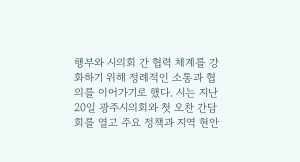행부와 시의회 간 협력 체계를 강화하기 위해 정례적인 소통과 협의를 이어가기로 했다. 시는 지난 20일 광주시의회와 첫 오찬 간담회를 열고 주요 정책과 지역 현안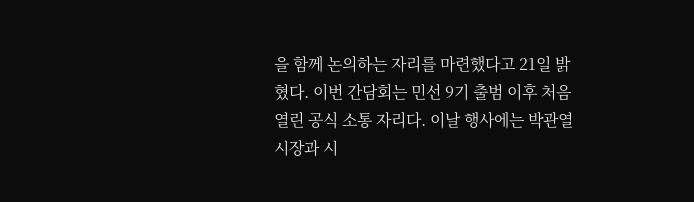을 함께 논의하는 자리를 마련했다고 21일 밝혔다. 이번 간담회는 민선 9기 출범 이후 처음 열린 공식 소통 자리다. 이날 행사에는 박관열 시장과 시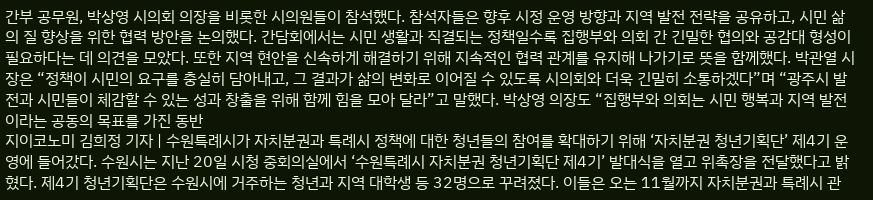간부 공무원, 박상영 시의회 의장을 비롯한 시의원들이 참석했다. 참석자들은 향후 시정 운영 방향과 지역 발전 전략을 공유하고, 시민 삶의 질 향상을 위한 협력 방안을 논의했다. 간담회에서는 시민 생활과 직결되는 정책일수록 집행부와 의회 간 긴밀한 협의와 공감대 형성이 필요하다는 데 의견을 모았다. 또한 지역 현안을 신속하게 해결하기 위해 지속적인 협력 관계를 유지해 나가기로 뜻을 함께했다. 박관열 시장은 “정책이 시민의 요구를 충실히 담아내고, 그 결과가 삶의 변화로 이어질 수 있도록 시의회와 더욱 긴밀히 소통하겠다”며 “광주시 발전과 시민들이 체감할 수 있는 성과 창출을 위해 함께 힘을 모아 달라”고 말했다. 박상영 의장도 “집행부와 의회는 시민 행복과 지역 발전이라는 공동의 목표를 가진 동반
지이코노미 김희정 기자 | 수원특례시가 자치분권과 특례시 정책에 대한 청년들의 참여를 확대하기 위해 ‘자치분권 청년기획단’ 제4기 운영에 들어갔다. 수원시는 지난 20일 시청 중회의실에서 ‘수원특례시 자치분권 청년기획단 제4기’ 발대식을 열고 위촉장을 전달했다고 밝혔다. 제4기 청년기획단은 수원시에 거주하는 청년과 지역 대학생 등 32명으로 꾸려졌다. 이들은 오는 11월까지 자치분권과 특례시 관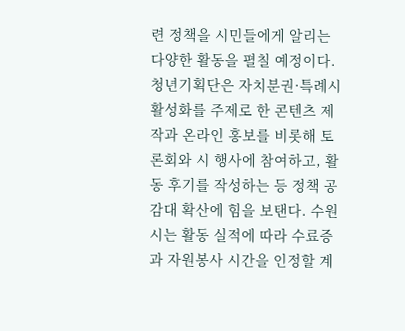련 정책을 시민들에게 알리는 다양한 활동을 펼칠 예정이다. 청년기획단은 자치분권·특례시 활성화를 주제로 한 콘텐츠 제작과 온라인 홍보를 비롯해 토론회와 시 행사에 참여하고, 활동 후기를 작성하는 등 정책 공감대 확산에 힘을 보탠다. 수원시는 활동 실적에 따라 수료증과 자원봉사 시간을 인정할 계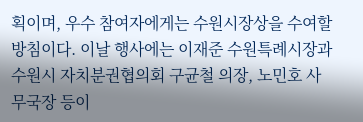획이며, 우수 참여자에게는 수원시장상을 수여할 방침이다. 이날 행사에는 이재준 수원특례시장과 수원시 자치분권협의회 구균철 의장, 노민호 사무국장 등이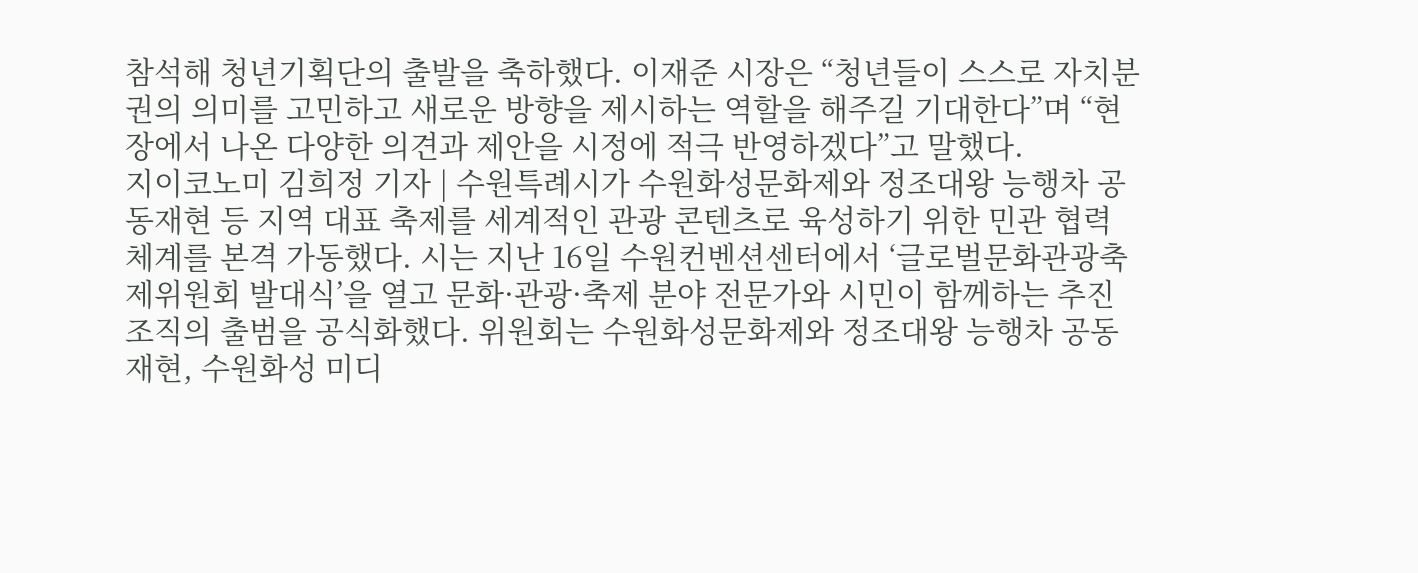참석해 청년기획단의 출발을 축하했다. 이재준 시장은 “청년들이 스스로 자치분권의 의미를 고민하고 새로운 방향을 제시하는 역할을 해주길 기대한다”며 “현장에서 나온 다양한 의견과 제안을 시정에 적극 반영하겠다”고 말했다.
지이코노미 김희정 기자 | 수원특례시가 수원화성문화제와 정조대왕 능행차 공동재현 등 지역 대표 축제를 세계적인 관광 콘텐츠로 육성하기 위한 민관 협력 체계를 본격 가동했다. 시는 지난 16일 수원컨벤션센터에서 ‘글로벌문화관광축제위원회 발대식’을 열고 문화·관광·축제 분야 전문가와 시민이 함께하는 추진 조직의 출범을 공식화했다. 위원회는 수원화성문화제와 정조대왕 능행차 공동재현, 수원화성 미디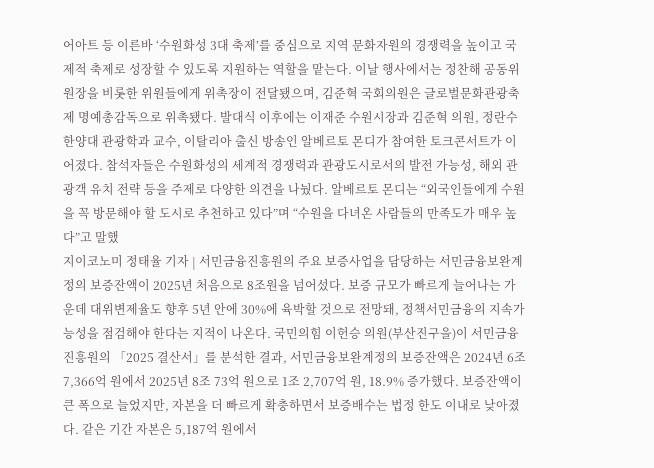어아트 등 이른바 ‘수원화성 3대 축제’를 중심으로 지역 문화자원의 경쟁력을 높이고 국제적 축제로 성장할 수 있도록 지원하는 역할을 맡는다. 이날 행사에서는 정찬해 공동위원장을 비롯한 위원들에게 위촉장이 전달됐으며, 김준혁 국회의원은 글로벌문화관광축제 명예총감독으로 위촉됐다. 발대식 이후에는 이재준 수원시장과 김준혁 의원, 정란수 한양대 관광학과 교수, 이탈리아 출신 방송인 알베르토 몬디가 참여한 토크콘서트가 이어졌다. 참석자들은 수원화성의 세계적 경쟁력과 관광도시로서의 발전 가능성, 해외 관광객 유치 전략 등을 주제로 다양한 의견을 나눴다. 알베르토 몬디는 “외국인들에게 수원을 꼭 방문해야 할 도시로 추천하고 있다”며 “수원을 다녀온 사람들의 만족도가 매우 높다”고 말했
지이코노미 정태율 기자 | 서민금융진흥원의 주요 보증사업을 담당하는 서민금융보완계정의 보증잔액이 2025년 처음으로 8조원을 넘어섰다. 보증 규모가 빠르게 늘어나는 가운데 대위변제율도 향후 5년 안에 30%에 육박할 것으로 전망돼, 정책서민금융의 지속가능성을 점검해야 한다는 지적이 나온다. 국민의힘 이헌승 의원(부산진구을)이 서민금융진흥원의 「2025 결산서」를 분석한 결과, 서민금융보완계정의 보증잔액은 2024년 6조 7,366억 원에서 2025년 8조 73억 원으로 1조 2,707억 원, 18.9% 증가했다. 보증잔액이 큰 폭으로 늘었지만, 자본을 더 빠르게 확충하면서 보증배수는 법정 한도 이내로 낮아졌다. 같은 기간 자본은 5,187억 원에서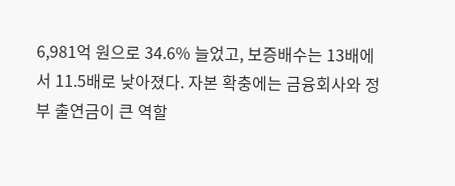6,981억 원으로 34.6% 늘었고, 보증배수는 13배에서 11.5배로 낮아졌다. 자본 확충에는 금융회사와 정부 출연금이 큰 역할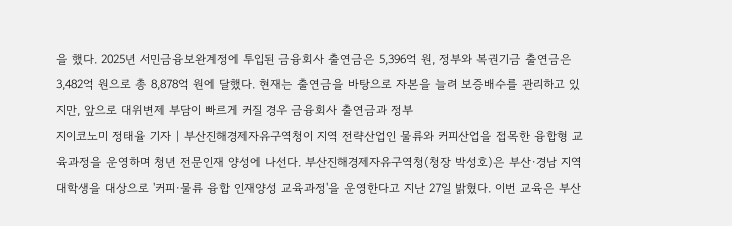을 했다. 2025년 서민금융보완계정에 투입된 금융회사 출연금은 5,396억 원, 정부와 복권기금 출연금은 3,482억 원으로 총 8,878억 원에 달했다. 현재는 출연금을 바탕으로 자본을 늘려 보증배수를 관리하고 있지만, 앞으로 대위변제 부담이 빠르게 커질 경우 금융회사 출연금과 정부
지이코노미 정태율 기자 | 부산진해경제자유구역청이 지역 전략산업인 물류와 커피산업을 접목한 융합형 교육과정을 운영하며 청년 전문인재 양성에 나선다. 부산진해경제자유구역청(청장 박성호)은 부산·경남 지역 대학생을 대상으로 '커피·물류 융합 인재양성 교육과정'을 운영한다고 지난 27일 밝혔다. 이번 교육은 부산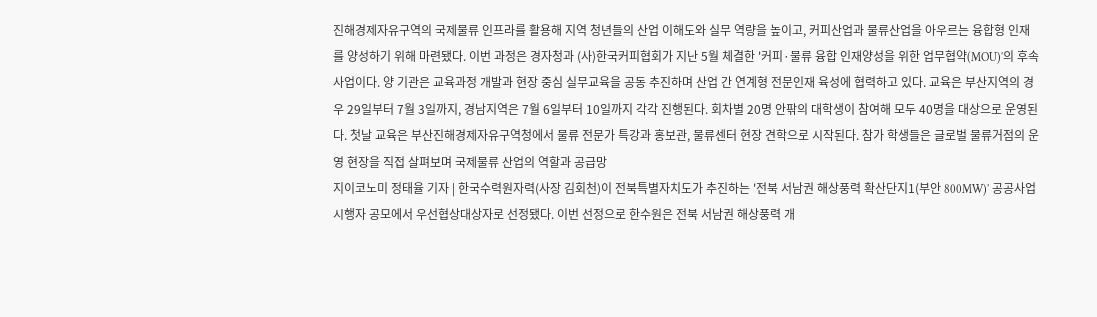진해경제자유구역의 국제물류 인프라를 활용해 지역 청년들의 산업 이해도와 실무 역량을 높이고, 커피산업과 물류산업을 아우르는 융합형 인재를 양성하기 위해 마련됐다. 이번 과정은 경자청과 (사)한국커피협회가 지난 5월 체결한 '커피·물류 융합 인재양성을 위한 업무협약(MOU)'의 후속 사업이다. 양 기관은 교육과정 개발과 현장 중심 실무교육을 공동 추진하며 산업 간 연계형 전문인재 육성에 협력하고 있다. 교육은 부산지역의 경우 29일부터 7월 3일까지, 경남지역은 7월 6일부터 10일까지 각각 진행된다. 회차별 20명 안팎의 대학생이 참여해 모두 40명을 대상으로 운영된다. 첫날 교육은 부산진해경제자유구역청에서 물류 전문가 특강과 홍보관, 물류센터 현장 견학으로 시작된다. 참가 학생들은 글로벌 물류거점의 운영 현장을 직접 살펴보며 국제물류 산업의 역할과 공급망
지이코노미 정태율 기자 | 한국수력원자력(사장 김회천)이 전북특별자치도가 추진하는 '전북 서남권 해상풍력 확산단지1(부안 800MW)' 공공사업시행자 공모에서 우선협상대상자로 선정됐다. 이번 선정으로 한수원은 전북 서남권 해상풍력 개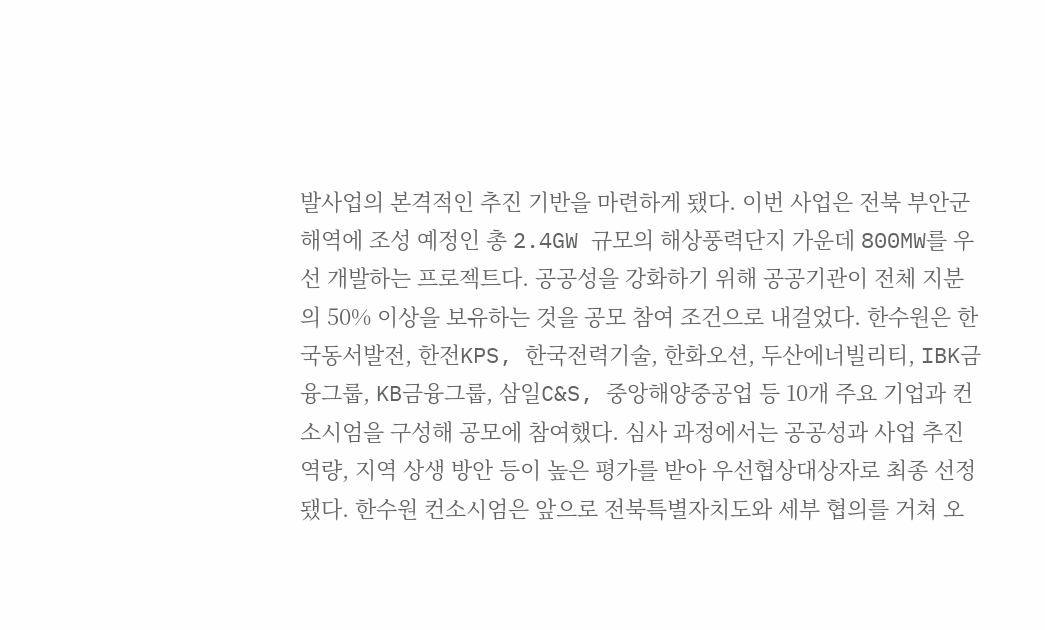발사업의 본격적인 추진 기반을 마련하게 됐다. 이번 사업은 전북 부안군 해역에 조성 예정인 총 2.4GW 규모의 해상풍력단지 가운데 800MW를 우선 개발하는 프로젝트다. 공공성을 강화하기 위해 공공기관이 전체 지분의 50% 이상을 보유하는 것을 공모 참여 조건으로 내걸었다. 한수원은 한국동서발전, 한전KPS, 한국전력기술, 한화오션, 두산에너빌리티, IBK금융그룹, KB금융그룹, 삼일C&S, 중앙해양중공업 등 10개 주요 기업과 컨소시엄을 구성해 공모에 참여했다. 심사 과정에서는 공공성과 사업 추진 역량, 지역 상생 방안 등이 높은 평가를 받아 우선협상대상자로 최종 선정됐다. 한수원 컨소시엄은 앞으로 전북특별자치도와 세부 협의를 거쳐 오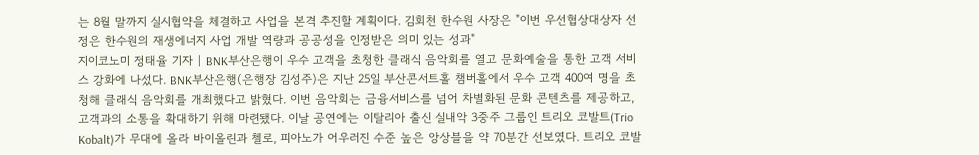는 8월 말까지 실시협약을 체결하고 사업을 본격 추진할 계획이다. 김회천 한수원 사장은 "이번 우선협상대상자 선정은 한수원의 재생에너지 사업 개발 역량과 공공성을 인정받은 의미 있는 성과"
지이코노미 정태율 기자 | BNK부산은행이 우수 고객을 초청한 클래식 음악회를 열고 문화예술을 통한 고객 서비스 강화에 나섰다. BNK부산은행(은행장 김성주)은 지난 25일 부산콘서트홀 챔버홀에서 우수 고객 400여 명을 초청해 클래식 음악회를 개최했다고 밝혔다. 이번 음악회는 금융서비스를 넘어 차별화된 문화 콘텐츠를 제공하고, 고객과의 소통을 확대하기 위해 마련됐다. 이날 공연에는 이탈리아 출신 실내악 3중주 그룹인 트리오 코발트(Trio Kobalt)가 무대에 올라 바이올린과 첼로, 피아노가 어우러진 수준 높은 앙상블을 약 70분간 선보였다. 트리오 코발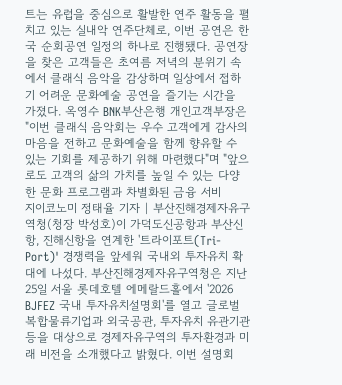트는 유럽을 중심으로 활발한 연주 활동을 펼치고 있는 실내악 연주단체로, 이번 공연은 한국 순회공연 일정의 하나로 진행됐다. 공연장을 찾은 고객들은 초여름 저녁의 분위기 속에서 클래식 음악을 감상하며 일상에서 접하기 어려운 문화예술 공연을 즐기는 시간을 가졌다. 옥영수 BNK부산은행 개인고객부장은 "이번 클래식 음악회는 우수 고객에게 감사의 마음을 전하고 문화예술을 함께 향유할 수 있는 기회를 제공하기 위해 마련했다"며 "앞으로도 고객의 삶의 가치를 높일 수 있는 다양한 문화 프로그램과 차별화된 금융 서비
지이코노미 정태율 기자 | 부산진해경제자유구역청(청장 박성호)이 가덕도신공항과 부산신항, 진해신항을 연계한 '트라이포트(Tri-Port)' 경쟁력을 앞세워 국내외 투자유치 확대에 나섰다. 부산진해경제자유구역청은 지난 25일 서울 롯데호텔 에메랄드홀에서 '2026 BJFEZ 국내 투자유치설명회'를 열고 글로벌 복합물류기업과 외국공관, 투자유치 유관기관 등을 대상으로 경제자유구역의 투자환경과 미래 비전을 소개했다고 밝혔다. 이번 설명회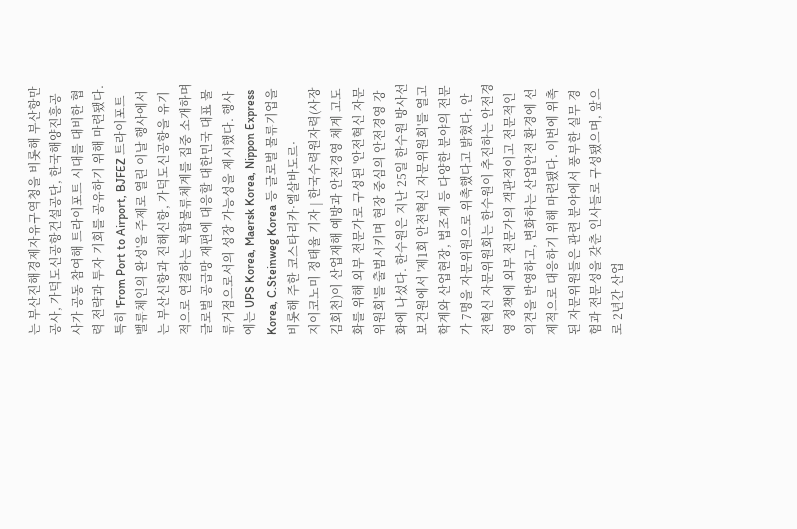는 부산진해경제자유구역청을 비롯해 부산항만공사, 가덕도신공항건설공단, 한국해양진흥공사가 공동 참여해 트라이포트 시대를 대비한 협력 전략과 투자 기회를 공유하기 위해 마련됐다. 특히 'From Port to Airport, BJFEZ 트라이포트 밸류체인의 완성'을 주제로 열린 이날 행사에서는 부산신항과 진해신항, 가덕도신공항을 유기적으로 연결하는 복합물류체계를 집중 소개하며 글로벌 공급망 재편에 대응할 대한민국 대표 물류거점으로서의 성장 가능성을 제시했다. 행사에는 UPS Korea, Maersk Korea, Nippon Express Korea, C.Steinweg Korea 등 글로벌 물류기업을 비롯해 주한 코스타리카·엘살바도르·
지이코노미 정태율 기자 | 한국수력원자력(사장 김회천)이 산업재해 예방과 안전경영 체계 고도화를 위해 외부 전문가로 구성된 '안전혁신 자문위원회'를 출범시키며 현장 중심의 안전경영 강화에 나섰다. 한수원은 지난 25일 한수원 방사선보건원에서 '제1회 안전혁신 자문위원회'를 열고 학계와 산업현장, 법조계 등 다양한 분야의 전문가 7명을 자문위원으로 위촉했다고 밝혔다. 안전혁신 자문위원회는 한수원이 추진하는 안전경영 정책에 외부 전문가의 객관적이고 전문적인 의견을 반영하고, 변화하는 산업안전 환경에 선제적으로 대응하기 위해 마련됐다. 이번에 위촉된 자문위원들은 관련 분야에서 풍부한 실무 경험과 전문성을 갖춘 인사들로 구성됐으며, 앞으로 2년간 산업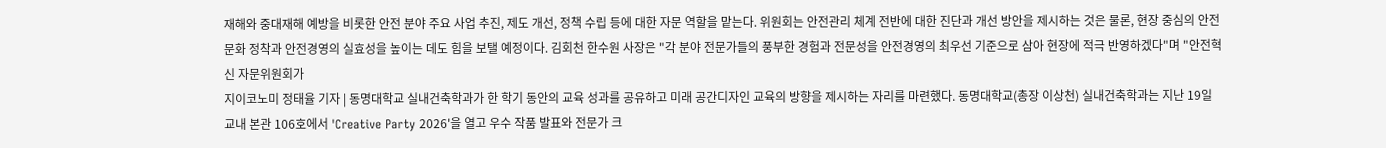재해와 중대재해 예방을 비롯한 안전 분야 주요 사업 추진, 제도 개선, 정책 수립 등에 대한 자문 역할을 맡는다. 위원회는 안전관리 체계 전반에 대한 진단과 개선 방안을 제시하는 것은 물론, 현장 중심의 안전문화 정착과 안전경영의 실효성을 높이는 데도 힘을 보탤 예정이다. 김회천 한수원 사장은 "각 분야 전문가들의 풍부한 경험과 전문성을 안전경영의 최우선 기준으로 삼아 현장에 적극 반영하겠다"며 "안전혁신 자문위원회가
지이코노미 정태율 기자 | 동명대학교 실내건축학과가 한 학기 동안의 교육 성과를 공유하고 미래 공간디자인 교육의 방향을 제시하는 자리를 마련했다. 동명대학교(총장 이상천) 실내건축학과는 지난 19일 교내 본관 106호에서 'Creative Party 2026'을 열고 우수 작품 발표와 전문가 크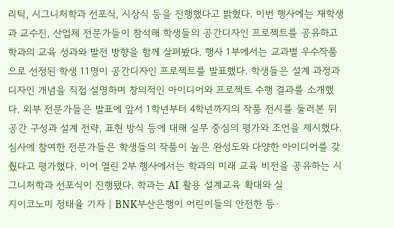리틱, 시그니처학과 선포식, 시상식 등을 진행했다고 밝혔다. 이번 행사에는 재학생과 교수진, 산업체 전문가들이 참석해 학생들의 공간디자인 프로젝트를 공유하고 학과의 교육 성과와 발전 방향을 함께 살펴봤다. 행사 1부에서는 교과별 우수작품으로 선정된 학생 11명이 공간디자인 프로젝트를 발표했다. 학생들은 설계 과정과 디자인 개념을 직접 설명하며 창의적인 아이디어와 프로젝트 수행 결과를 소개했다. 외부 전문가들은 발표에 앞서 1학년부터 4학년까지의 작품 전시를 둘러본 뒤 공간 구성과 설계 전략, 표현 방식 등에 대해 실무 중심의 평가와 조언을 제시했다. 심사에 참여한 전문가들은 학생들의 작품이 높은 완성도와 다양한 아이디어를 갖췄다고 평가했다. 이어 열린 2부 행사에서는 학과의 미래 교육 비전을 공유하는 시그니처학과 선포식이 진행됐다. 학과는 AI 활용 설계교육 확대와 실
지이코노미 정태율 기자 | BNK부산은행이 어린이들의 안전한 등·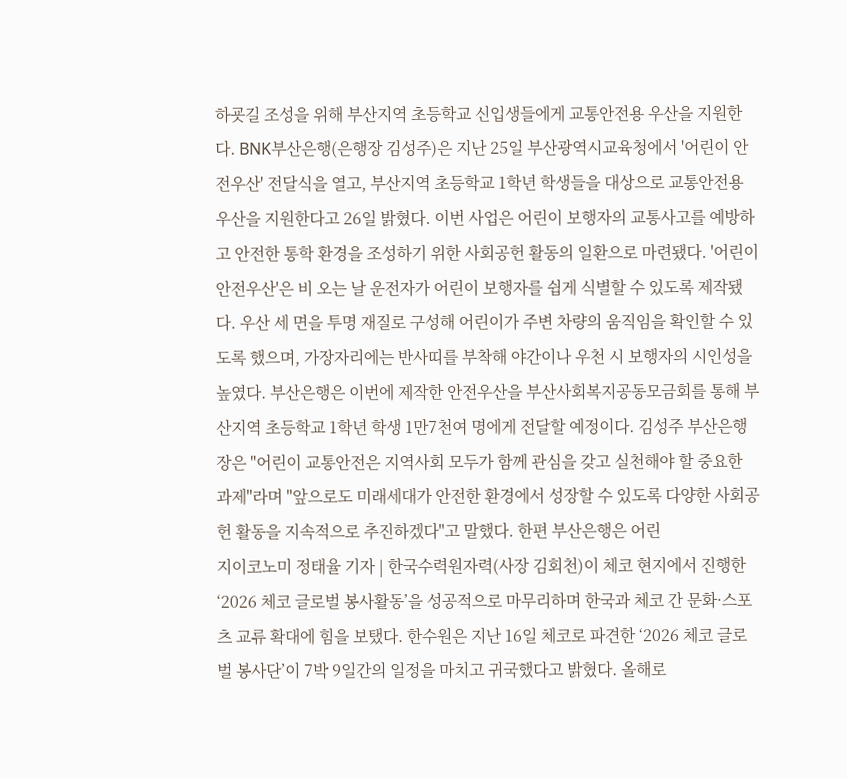하굣길 조성을 위해 부산지역 초등학교 신입생들에게 교통안전용 우산을 지원한다. BNK부산은행(은행장 김성주)은 지난 25일 부산광역시교육청에서 '어린이 안전우산' 전달식을 열고, 부산지역 초등학교 1학년 학생들을 대상으로 교통안전용 우산을 지원한다고 26일 밝혔다. 이번 사업은 어린이 보행자의 교통사고를 예방하고 안전한 통학 환경을 조성하기 위한 사회공헌 활동의 일환으로 마련됐다. '어린이 안전우산'은 비 오는 날 운전자가 어린이 보행자를 쉽게 식별할 수 있도록 제작됐다. 우산 세 면을 투명 재질로 구성해 어린이가 주변 차량의 움직임을 확인할 수 있도록 했으며, 가장자리에는 반사띠를 부착해 야간이나 우천 시 보행자의 시인성을 높였다. 부산은행은 이번에 제작한 안전우산을 부산사회복지공동모금회를 통해 부산지역 초등학교 1학년 학생 1만7천여 명에게 전달할 예정이다. 김성주 부산은행장은 "어린이 교통안전은 지역사회 모두가 함께 관심을 갖고 실천해야 할 중요한 과제"라며 "앞으로도 미래세대가 안전한 환경에서 성장할 수 있도록 다양한 사회공헌 활동을 지속적으로 추진하겠다"고 말했다. 한편 부산은행은 어린
지이코노미 정태율 기자 | 한국수력원자력(사장 김회천)이 체코 현지에서 진행한 ‘2026 체코 글로벌 봉사활동’을 성공적으로 마무리하며 한국과 체코 간 문화·스포츠 교류 확대에 힘을 보탰다. 한수원은 지난 16일 체코로 파견한 ‘2026 체코 글로벌 봉사단’이 7박 9일간의 일정을 마치고 귀국했다고 밝혔다. 올해로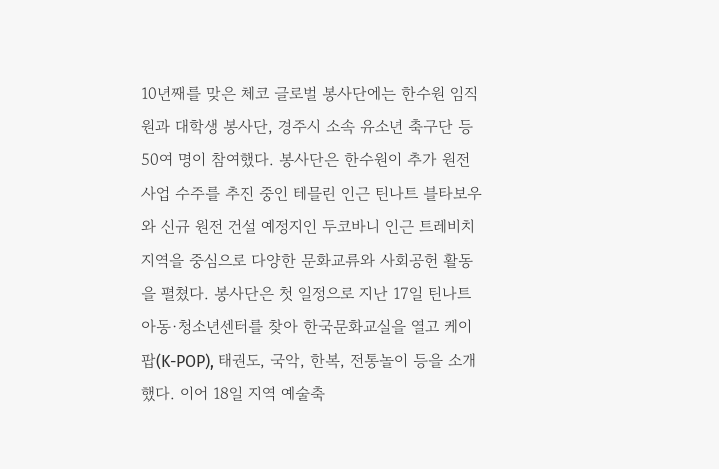10년째를 맞은 체코 글로벌 봉사단에는 한수원 임직원과 대학생 봉사단, 경주시 소속 유소년 축구단 등 50여 명이 참여했다. 봉사단은 한수원이 추가 원전사업 수주를 추진 중인 테믈린 인근 틴나트 블타보우와 신규 원전 건설 예정지인 두코바니 인근 트레비치 지역을 중심으로 다양한 문화교류와 사회공헌 활동을 펼쳤다. 봉사단은 첫 일정으로 지난 17일 틴나트 아동·청소년센터를 찾아 한국문화교실을 열고 케이팝(K-POP), 태권도, 국악, 한복, 전통놀이 등을 소개했다. 이어 18일 지역 예술축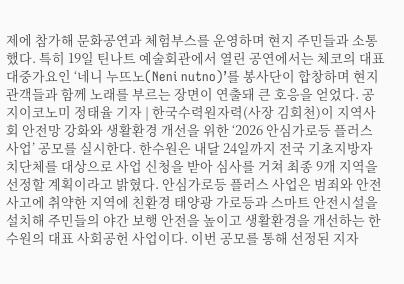제에 참가해 문화공연과 체험부스를 운영하며 현지 주민들과 소통했다. 특히 19일 틴나트 예술회관에서 열린 공연에서는 체코의 대표 대중가요인 ‘네니 누뜨노(Neni nutno)’를 봉사단이 합창하며 현지 관객들과 함께 노래를 부르는 장면이 연출돼 큰 호응을 얻었다. 공
지이코노미 정태율 기자 | 한국수력원자력(사장 김회천)이 지역사회 안전망 강화와 생활환경 개선을 위한 ‘2026 안심가로등 플러스 사업’ 공모를 실시한다. 한수원은 내달 24일까지 전국 기초지방자치단체를 대상으로 사업 신청을 받아 심사를 거쳐 최종 9개 지역을 선정할 계획이라고 밝혔다. 안심가로등 플러스 사업은 범죄와 안전사고에 취약한 지역에 친환경 태양광 가로등과 스마트 안전시설을 설치해 주민들의 야간 보행 안전을 높이고 생활환경을 개선하는 한수원의 대표 사회공헌 사업이다. 이번 공모를 통해 선정된 지자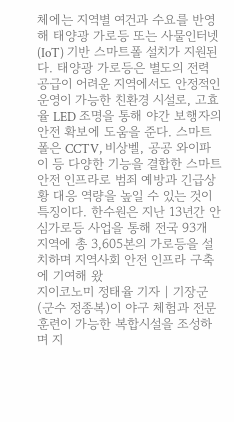체에는 지역별 여건과 수요를 반영해 태양광 가로등 또는 사물인터넷(IoT) 기반 스마트폴 설치가 지원된다. 태양광 가로등은 별도의 전력 공급이 어려운 지역에서도 안정적인 운영이 가능한 친환경 시설로, 고효율 LED 조명을 통해 야간 보행자의 안전 확보에 도움을 준다. 스마트폴은 CCTV, 비상벨, 공공 와이파이 등 다양한 기능을 결합한 스마트 안전 인프라로 범죄 예방과 긴급상황 대응 역량을 높일 수 있는 것이 특징이다. 한수원은 지난 13년간 안심가로등 사업을 통해 전국 93개 지역에 총 3,605본의 가로등을 설치하며 지역사회 안전 인프라 구축에 기여해 왔
지이코노미 정태율 기자 | 기장군(군수 정종복)이 야구 체험과 전문 훈련이 가능한 복합시설을 조성하며 지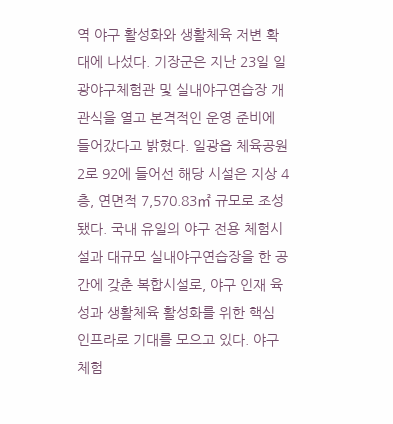역 야구 활성화와 생활체육 저변 확대에 나섰다. 기장군은 지난 23일 일광야구체험관 및 실내야구연습장 개관식을 열고 본격적인 운영 준비에 들어갔다고 밝혔다. 일광읍 체육공원2로 92에 들어선 해당 시설은 지상 4층, 연면적 7,570.83㎡ 규모로 조성됐다. 국내 유일의 야구 전용 체험시설과 대규모 실내야구연습장을 한 공간에 갖춘 복합시설로, 야구 인재 육성과 생활체육 활성화를 위한 핵심 인프라로 기대를 모으고 있다. 야구체험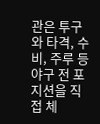관은 투구와 타격, 수비, 주루 등 야구 전 포지션을 직접 체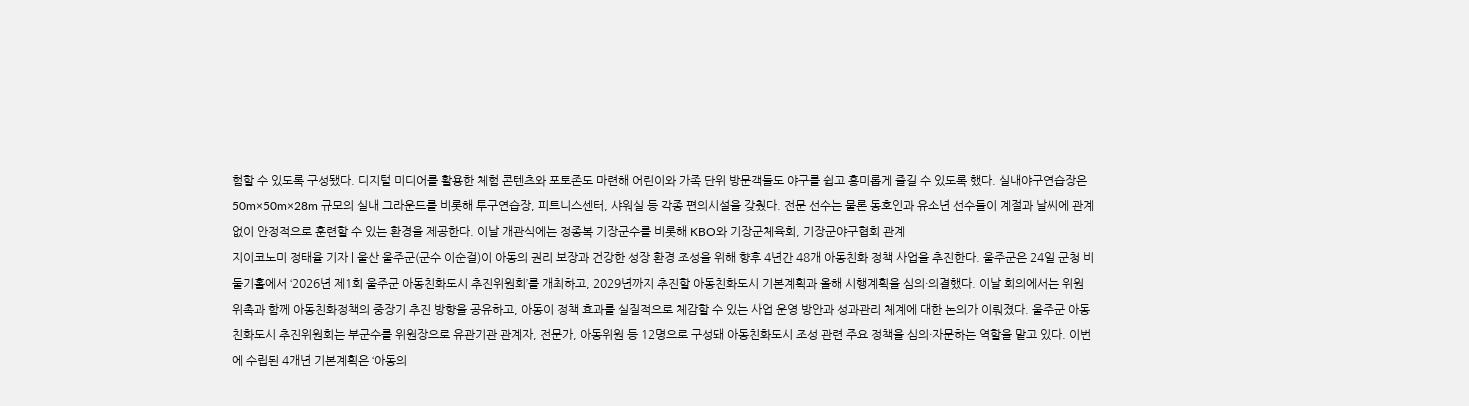험할 수 있도록 구성됐다. 디지털 미디어를 활용한 체험 콘텐츠와 포토존도 마련해 어린이와 가족 단위 방문객들도 야구를 쉽고 흥미롭게 즐길 수 있도록 했다. 실내야구연습장은 50m×50m×28m 규모의 실내 그라운드를 비롯해 투구연습장, 피트니스센터, 샤워실 등 각종 편의시설을 갖췄다. 전문 선수는 물론 동호인과 유소년 선수들이 계절과 날씨에 관계없이 안정적으로 훈련할 수 있는 환경을 제공한다. 이날 개관식에는 정종복 기장군수를 비롯해 KBO와 기장군체육회, 기장군야구협회 관계
지이코노미 정태율 기자 | 울산 울주군(군수 이순걸)이 아동의 권리 보장과 건강한 성장 환경 조성을 위해 향후 4년간 48개 아동친화 정책 사업을 추진한다. 울주군은 24일 군청 비둘기홀에서 ‘2026년 제1회 울주군 아동친화도시 추진위원회’를 개최하고, 2029년까지 추진할 아동친화도시 기본계획과 올해 시행계획을 심의·의결했다. 이날 회의에서는 위원 위촉과 함께 아동친화정책의 중장기 추진 방향을 공유하고, 아동이 정책 효과를 실질적으로 체감할 수 있는 사업 운영 방안과 성과관리 체계에 대한 논의가 이뤄졌다. 울주군 아동친화도시 추진위원회는 부군수를 위원장으로 유관기관 관계자, 전문가, 아동위원 등 12명으로 구성돼 아동친화도시 조성 관련 주요 정책을 심의·자문하는 역할을 맡고 있다. 이번에 수립된 4개년 기본계획은 ‘아동의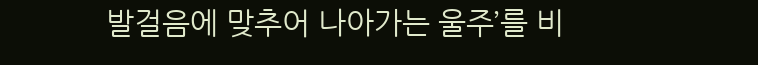발걸음에 맞추어 나아가는 울주’를 비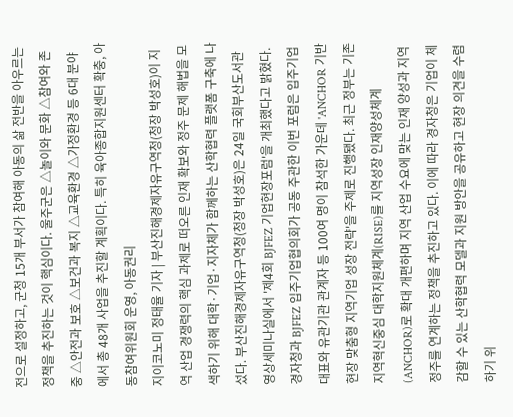전으로 설정하고, 군청 15개 부서가 참여해 아동의 삶 전반을 아우르는 정책을 추진하는 것이 핵심이다. 울주군은 △놀이와 문화 △참여와 존중 △안전과 보호 △보건과 복지 △교육환경 △가정환경 등 6대 분야에서 총 48개 사업을 추진할 계획이다. 특히 육아종합지원센터 확충, 아동참여위원회 운영, 아동권리
지이코노미 정태율 기자 | 부산진해경제자유구역청(청장 박성호)이 지역 산업 경쟁력의 핵심 과제로 떠오른 인재 확보와 정주 문제 해법을 모색하기 위해 대학·기업·지자체가 함께하는 산학협력 플랫폼 구축에 나섰다. 부산진해경제자유구역청(청장 박성호)은 24일 국회부산도서관 영상세미나실에서 '제4회 BJFEZ 기업현장포럼'을 개최했다고 밝혔다. 경자청과 BJFEZ 입주기업협의회가 공동 주관한 이번 포럼은 입주기업 대표와 유관기관 관계자 등 100여 명이 참석한 가운데 'ANCHOR 기반 현장 맞춤형 지역기업 성장 전략'을 주제로 진행됐다. 최근 정부는 기존 지역혁신중심 대학지원체계(RISE)를 지역성장 인재양성체계(ANCHOR)로 확대 개편하며 지역 산업 수요에 맞는 인재 양성과 지역 정주를 연계하는 정책을 추진하고 있다. 이에 따라 경자청은 기업이 체감할 수 있는 산학협력 모델과 지원 방안을 공유하고 현장 의견을 수렴하기 위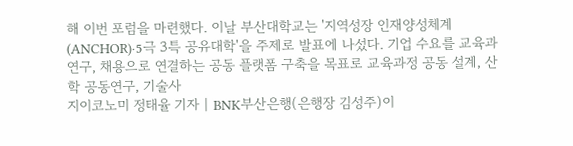해 이번 포럼을 마련했다. 이날 부산대학교는 '지역성장 인재양성체계(ANCHOR)·5극 3특 공유대학'을 주제로 발표에 나섰다. 기업 수요를 교육과 연구, 채용으로 연결하는 공동 플랫폼 구축을 목표로 교육과정 공동 설계, 산학 공동연구, 기술사
지이코노미 정태율 기자 | BNK부산은행(은행장 김성주)이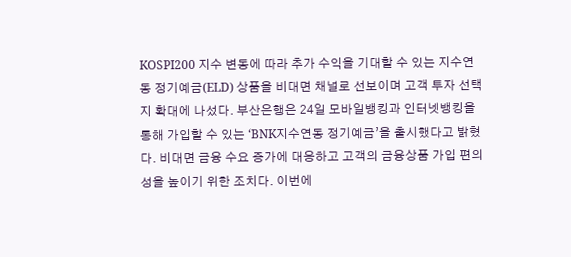KOSPI200 지수 변동에 따라 추가 수익을 기대할 수 있는 지수연동 정기예금(ELD) 상품을 비대면 채널로 선보이며 고객 투자 선택지 확대에 나섰다. 부산은행은 24일 모바일뱅킹과 인터넷뱅킹을 통해 가입할 수 있는 ‘BNK지수연동 정기예금’을 출시했다고 밝혔다. 비대면 금융 수요 증가에 대응하고 고객의 금융상품 가입 편의성을 높이기 위한 조치다. 이번에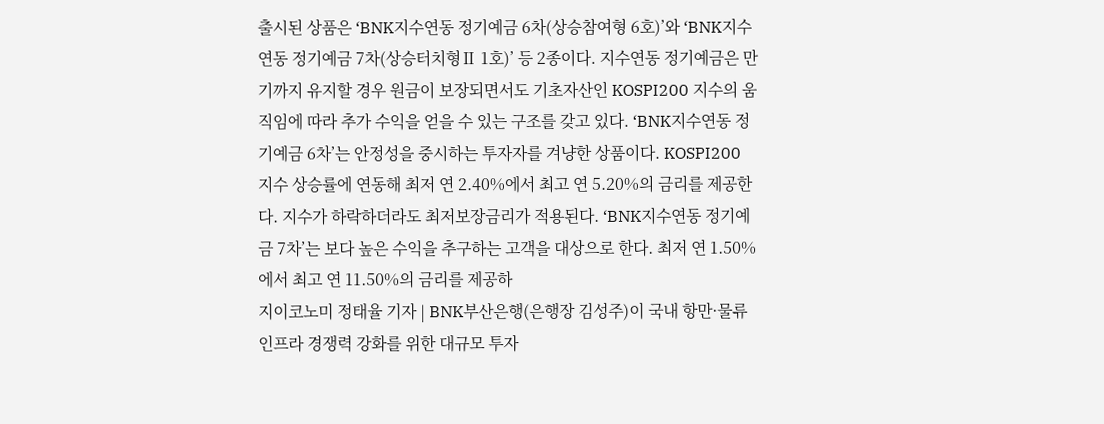출시된 상품은 ‘BNK지수연동 정기예금 6차(상승참여형 6호)’와 ‘BNK지수연동 정기예금 7차(상승터치형Ⅱ 1호)’ 등 2종이다. 지수연동 정기예금은 만기까지 유지할 경우 원금이 보장되면서도 기초자산인 KOSPI200 지수의 움직임에 따라 추가 수익을 얻을 수 있는 구조를 갖고 있다. ‘BNK지수연동 정기예금 6차’는 안정성을 중시하는 투자자를 겨냥한 상품이다. KOSPI200 지수 상승률에 연동해 최저 연 2.40%에서 최고 연 5.20%의 금리를 제공한다. 지수가 하락하더라도 최저보장금리가 적용된다. ‘BNK지수연동 정기예금 7차’는 보다 높은 수익을 추구하는 고객을 대상으로 한다. 최저 연 1.50%에서 최고 연 11.50%의 금리를 제공하
지이코노미 정태율 기자 | BNK부산은행(은행장 김성주)이 국내 항만·물류 인프라 경쟁력 강화를 위한 대규모 투자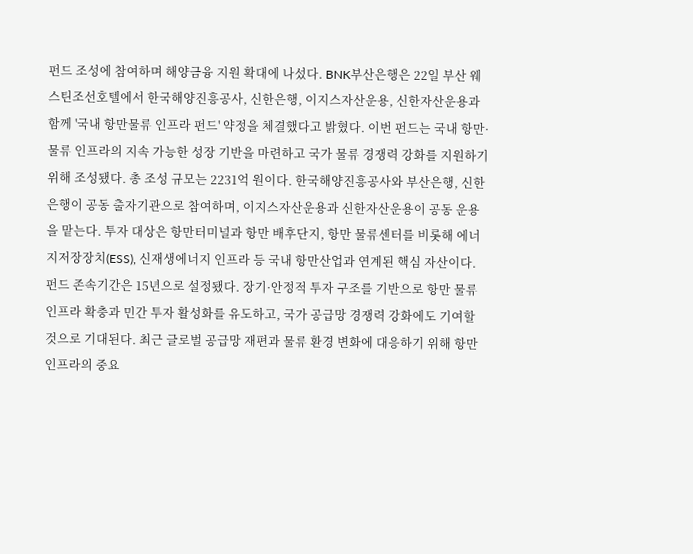펀드 조성에 참여하며 해양금융 지원 확대에 나섰다. BNK부산은행은 22일 부산 웨스틴조선호텔에서 한국해양진흥공사, 신한은행, 이지스자산운용, 신한자산운용과 함께 '국내 항만물류 인프라 펀드' 약정을 체결했다고 밝혔다. 이번 펀드는 국내 항만·물류 인프라의 지속 가능한 성장 기반을 마련하고 국가 물류 경쟁력 강화를 지원하기 위해 조성됐다. 총 조성 규모는 2231억 원이다. 한국해양진흥공사와 부산은행, 신한은행이 공동 출자기관으로 참여하며, 이지스자산운용과 신한자산운용이 공동 운용을 맡는다. 투자 대상은 항만터미널과 항만 배후단지, 항만 물류센터를 비롯해 에너지저장장치(ESS), 신재생에너지 인프라 등 국내 항만산업과 연계된 핵심 자산이다. 펀드 존속기간은 15년으로 설정됐다. 장기·안정적 투자 구조를 기반으로 항만 물류 인프라 확충과 민간 투자 활성화를 유도하고, 국가 공급망 경쟁력 강화에도 기여할 것으로 기대된다. 최근 글로벌 공급망 재편과 물류 환경 변화에 대응하기 위해 항만 인프라의 중요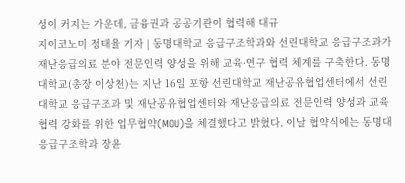성이 커지는 가운데, 금융권과 공공기관이 협력해 대규
지이코노미 정태율 기자 | 동명대학교 응급구조학과와 선린대학교 응급구조과가 재난응급의료 분야 전문인력 양성을 위해 교육·연구 협력 체계를 구축한다. 동명대학교(총장 이상천)는 지난 16일 포항 선린대학교 재난공유협업센터에서 선린대학교 응급구조과 및 재난공유협업센터와 재난응급의료 전문인력 양성과 교육 협력 강화를 위한 업무협약(MOU)을 체결했다고 밝혔다. 이날 협약식에는 동명대 응급구조학과 장윤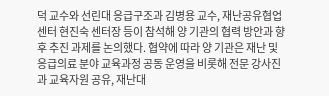덕 교수와 선린대 응급구조과 김병용 교수, 재난공유협업센터 현진숙 센터장 등이 참석해 양 기관의 협력 방안과 향후 추진 과제를 논의했다. 협약에 따라 양 기관은 재난 및 응급의료 분야 교육과정 공동 운영을 비롯해 전문 강사진과 교육자원 공유, 재난대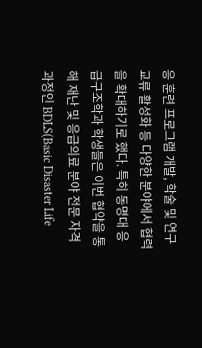응 훈련 프로그램 개발, 학술 및 연구 교류 활성화 등 다양한 분야에서 협력을 확대하기로 했다. 특히 동명대 응급구조학과 학생들은 이번 협약을 통해 재난 및 응급의료 분야 전문 자격과정인 BDLS(Basic Disaster Life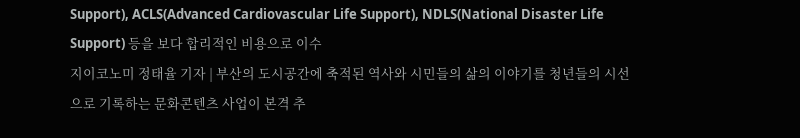Support), ACLS(Advanced Cardiovascular Life Support), NDLS(National Disaster Life Support) 등을 보다 합리적인 비용으로 이수
지이코노미 정태율 기자 | 부산의 도시공간에 축적된 역사와 시민들의 삶의 이야기를 청년들의 시선으로 기록하는 문화콘텐츠 사업이 본격 추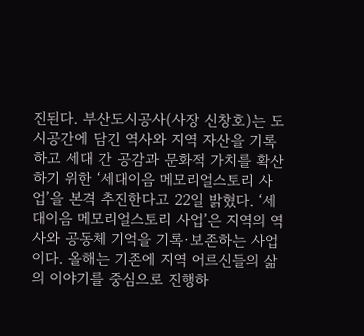진된다. 부산도시공사(사장 신창호)는 도시공간에 담긴 역사와 지역 자산을 기록하고 세대 간 공감과 문화적 가치를 확산하기 위한 ‘세대이음 메모리얼스토리 사업’을 본격 추진한다고 22일 밝혔다. ‘세대이음 메모리얼스토리 사업’은 지역의 역사와 공동체 기억을 기록·보존하는 사업이다. 올해는 기존에 지역 어르신들의 삶의 이야기를 중심으로 진행하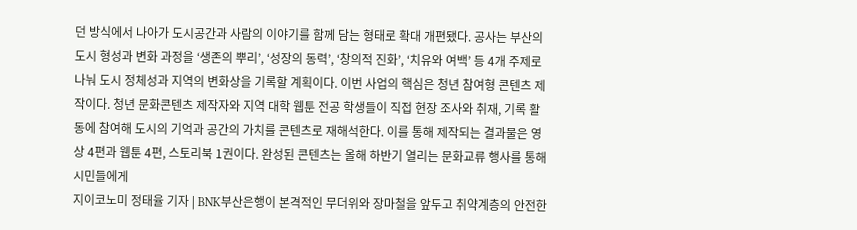던 방식에서 나아가 도시공간과 사람의 이야기를 함께 담는 형태로 확대 개편됐다. 공사는 부산의 도시 형성과 변화 과정을 ‘생존의 뿌리’, ‘성장의 동력’, ‘창의적 진화’, ‘치유와 여백’ 등 4개 주제로 나눠 도시 정체성과 지역의 변화상을 기록할 계획이다. 이번 사업의 핵심은 청년 참여형 콘텐츠 제작이다. 청년 문화콘텐츠 제작자와 지역 대학 웹툰 전공 학생들이 직접 현장 조사와 취재, 기록 활동에 참여해 도시의 기억과 공간의 가치를 콘텐츠로 재해석한다. 이를 통해 제작되는 결과물은 영상 4편과 웹툰 4편, 스토리북 1권이다. 완성된 콘텐츠는 올해 하반기 열리는 문화교류 행사를 통해 시민들에게
지이코노미 정태율 기자 | BNK부산은행이 본격적인 무더위와 장마철을 앞두고 취약계층의 안전한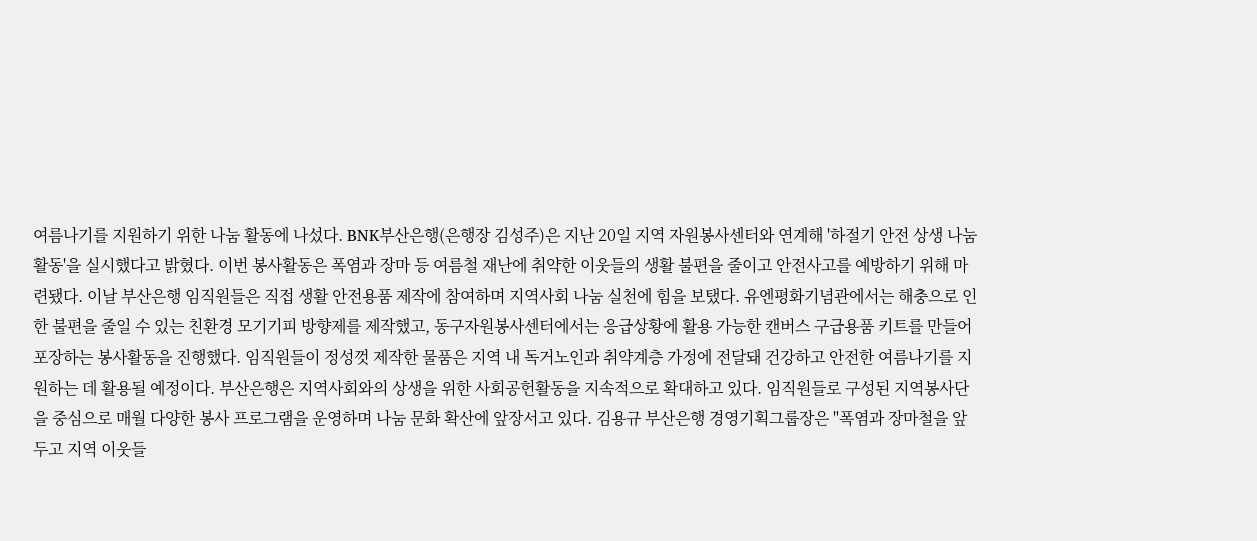여름나기를 지원하기 위한 나눔 활동에 나섰다. BNK부산은행(은행장 김성주)은 지난 20일 지역 자원봉사센터와 연계해 '하절기 안전 상생 나눔 활동'을 실시했다고 밝혔다. 이번 봉사활동은 폭염과 장마 등 여름철 재난에 취약한 이웃들의 생활 불편을 줄이고 안전사고를 예방하기 위해 마련됐다. 이날 부산은행 임직원들은 직접 생활 안전용품 제작에 참여하며 지역사회 나눔 실천에 힘을 보탰다. 유엔평화기념관에서는 해충으로 인한 불편을 줄일 수 있는 친환경 모기기피 방향제를 제작했고, 동구자원봉사센터에서는 응급상황에 활용 가능한 캔버스 구급용품 키트를 만들어 포장하는 봉사활동을 진행했다. 임직원들이 정성껏 제작한 물품은 지역 내 독거노인과 취약계층 가정에 전달돼 건강하고 안전한 여름나기를 지원하는 데 활용될 예정이다. 부산은행은 지역사회와의 상생을 위한 사회공헌활동을 지속적으로 확대하고 있다. 임직원들로 구성된 지역봉사단을 중심으로 매월 다양한 봉사 프로그램을 운영하며 나눔 문화 확산에 앞장서고 있다. 김용규 부산은행 경영기획그룹장은 "폭염과 장마철을 앞두고 지역 이웃들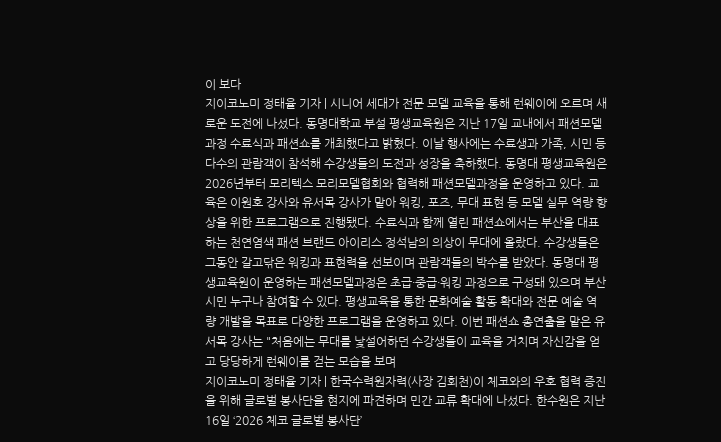이 보다
지이코노미 정태율 기자 | 시니어 세대가 전문 모델 교육을 통해 런웨이에 오르며 새로운 도전에 나섰다. 동명대학교 부설 평생교육원은 지난 17일 교내에서 패션모델과정 수료식과 패션쇼를 개최했다고 밝혔다. 이날 행사에는 수료생과 가족, 시민 등 다수의 관람객이 참석해 수강생들의 도전과 성장을 축하했다. 동명대 평생교육원은 2026년부터 모리텍스 모리모델협회와 협력해 패션모델과정을 운영하고 있다. 교육은 이원호 강사와 유서목 강사가 맡아 워킹, 포즈, 무대 표현 등 모델 실무 역량 향상을 위한 프로그램으로 진행됐다. 수료식과 함께 열린 패션쇼에서는 부산을 대표하는 천연염색 패션 브랜드 아이리스 정석남의 의상이 무대에 올랐다. 수강생들은 그동안 갈고닦은 워킹과 표현력을 선보이며 관람객들의 박수를 받았다. 동명대 평생교육원이 운영하는 패션모델과정은 초급·중급·워킹 과정으로 구성돼 있으며 부산 시민 누구나 참여할 수 있다. 평생교육을 통한 문화예술 활동 확대와 전문 예술 역량 개발을 목표로 다양한 프로그램을 운영하고 있다. 이번 패션쇼 총연출을 맡은 유서목 강사는 "처음에는 무대를 낯설어하던 수강생들이 교육을 거치며 자신감을 얻고 당당하게 런웨이를 걷는 모습을 보며
지이코노미 정태율 기자 | 한국수력원자력(사장 김회천)이 체코와의 우호 협력 증진을 위해 글로벌 봉사단을 현지에 파견하며 민간 교류 확대에 나섰다. 한수원은 지난 16일 ‘2026 체코 글로벌 봉사단’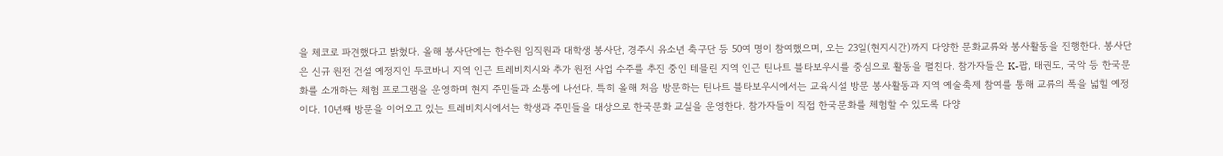을 체코로 파견했다고 밝혔다. 올해 봉사단에는 한수원 임직원과 대학생 봉사단, 경주시 유소년 축구단 등 50여 명이 참여했으며, 오는 23일(현지시간)까지 다양한 문화교류와 봉사활동을 진행한다. 봉사단은 신규 원전 건설 예정지인 두코바니 지역 인근 트레비치시와 추가 원전 사업 수주를 추진 중인 테믈린 지역 인근 틴나트 블타보우시를 중심으로 활동을 펼친다. 참가자들은 K-팝, 태권도, 국악 등 한국문화를 소개하는 체험 프로그램을 운영하며 현지 주민들과 소통에 나선다. 특히 올해 처음 방문하는 틴나트 블타보우시에서는 교육시설 방문 봉사활동과 지역 예술축제 참여를 통해 교류의 폭을 넓힐 예정이다. 10년째 방문을 이어오고 있는 트레비치시에서는 학생과 주민들을 대상으로 한국문화 교실을 운영한다. 참가자들이 직접 한국문화를 체험할 수 있도록 다양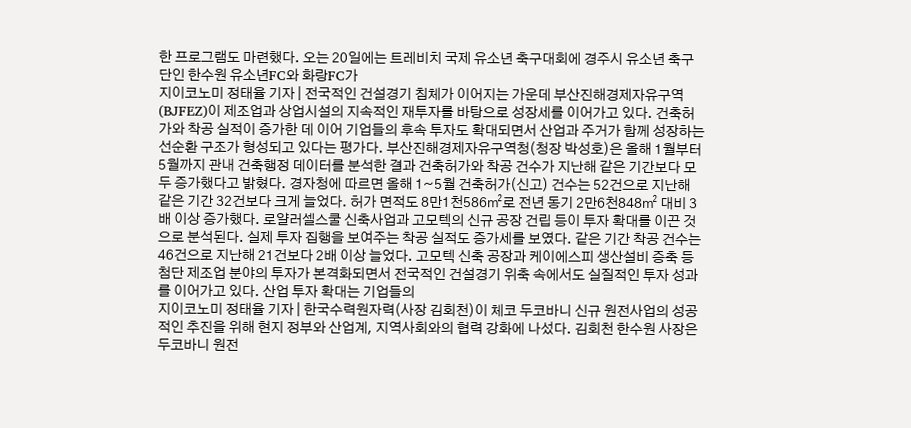한 프로그램도 마련했다. 오는 20일에는 트레비치 국제 유소년 축구대회에 경주시 유소년 축구단인 한수원 유소년FC와 화랑FC가
지이코노미 정태율 기자 | 전국적인 건설경기 침체가 이어지는 가운데 부산진해경제자유구역(BJFEZ)이 제조업과 상업시설의 지속적인 재투자를 바탕으로 성장세를 이어가고 있다. 건축허가와 착공 실적이 증가한 데 이어 기업들의 후속 투자도 확대되면서 산업과 주거가 함께 성장하는 선순환 구조가 형성되고 있다는 평가다. 부산진해경제자유구역청(청장 박성호)은 올해 1월부터 5월까지 관내 건축행정 데이터를 분석한 결과 건축허가와 착공 건수가 지난해 같은 기간보다 모두 증가했다고 밝혔다. 경자청에 따르면 올해 1~5월 건축허가(신고) 건수는 52건으로 지난해 같은 기간 32건보다 크게 늘었다. 허가 면적도 8만1천586㎡로 전년 동기 2만6천848㎡ 대비 3배 이상 증가했다. 로얄러셀스쿨 신축사업과 고모텍의 신규 공장 건립 등이 투자 확대를 이끈 것으로 분석된다. 실제 투자 집행을 보여주는 착공 실적도 증가세를 보였다. 같은 기간 착공 건수는 46건으로 지난해 21건보다 2배 이상 늘었다. 고모텍 신축 공장과 케이에스피 생산설비 증축 등 첨단 제조업 분야의 투자가 본격화되면서 전국적인 건설경기 위축 속에서도 실질적인 투자 성과를 이어가고 있다. 산업 투자 확대는 기업들의
지이코노미 정태율 기자 | 한국수력원자력(사장 김회천)이 체코 두코바니 신규 원전사업의 성공적인 추진을 위해 현지 정부와 산업계, 지역사회와의 협력 강화에 나섰다. 김회천 한수원 사장은 두코바니 원전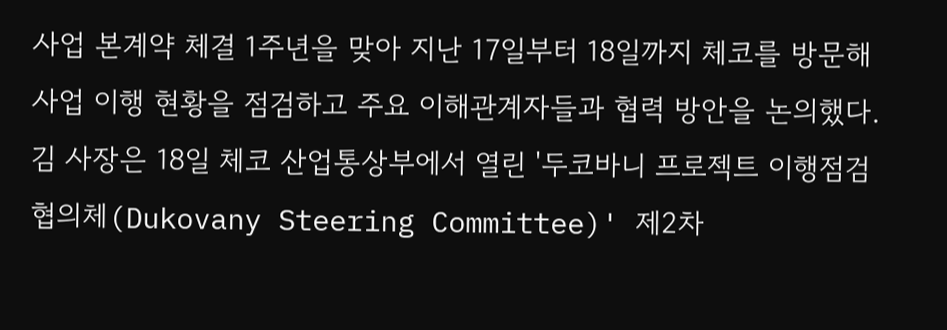사업 본계약 체결 1주년을 맞아 지난 17일부터 18일까지 체코를 방문해 사업 이행 현황을 점검하고 주요 이해관계자들과 협력 방안을 논의했다. 김 사장은 18일 체코 산업통상부에서 열린 '두코바니 프로젝트 이행점검 협의체(Dukovany Steering Committee)' 제2차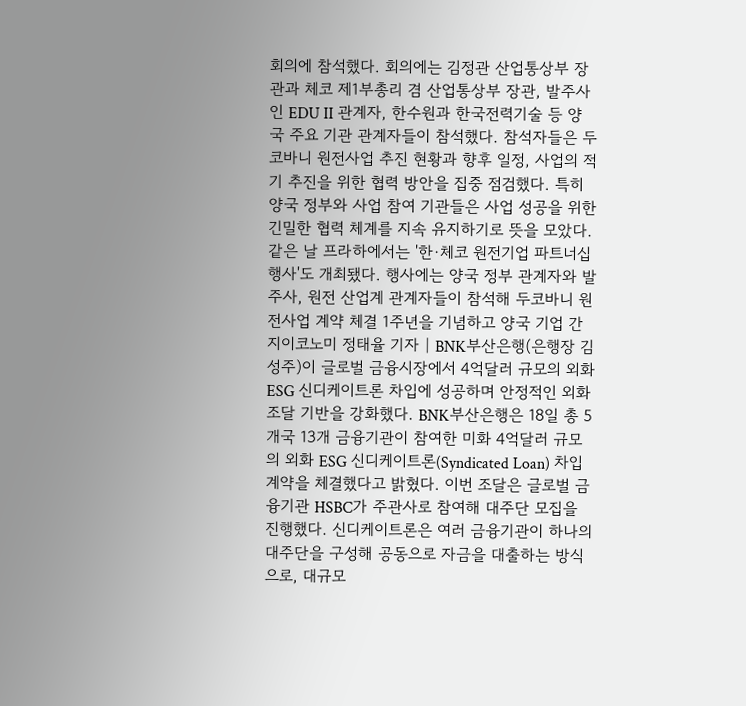회의에 참석했다. 회의에는 김정관 산업통상부 장관과 체코 제1부총리 겸 산업통상부 장관, 발주사인 EDU II 관계자, 한수원과 한국전력기술 등 양국 주요 기관 관계자들이 참석했다. 참석자들은 두코바니 원전사업 추진 현황과 향후 일정, 사업의 적기 추진을 위한 협력 방안을 집중 점검했다. 특히 양국 정부와 사업 참여 기관들은 사업 성공을 위한 긴밀한 협력 체계를 지속 유지하기로 뜻을 모았다. 같은 날 프라하에서는 '한·체코 원전기업 파트너십 행사'도 개최됐다. 행사에는 양국 정부 관계자와 발주사, 원전 산업계 관계자들이 참석해 두코바니 원전사업 계약 체결 1주년을 기념하고 양국 기업 간
지이코노미 정태율 기자 | BNK부산은행(은행장 김성주)이 글로벌 금융시장에서 4억달러 규모의 외화 ESG 신디케이트론 차입에 성공하며 안정적인 외화 조달 기반을 강화했다. BNK부산은행은 18일 총 5개국 13개 금융기관이 참여한 미화 4억달러 규모의 외화 ESG 신디케이트론(Syndicated Loan) 차입 계약을 체결했다고 밝혔다. 이번 조달은 글로벌 금융기관 HSBC가 주관사로 참여해 대주단 모집을 진행했다. 신디케이트론은 여러 금융기관이 하나의 대주단을 구성해 공동으로 자금을 대출하는 방식으로, 대규모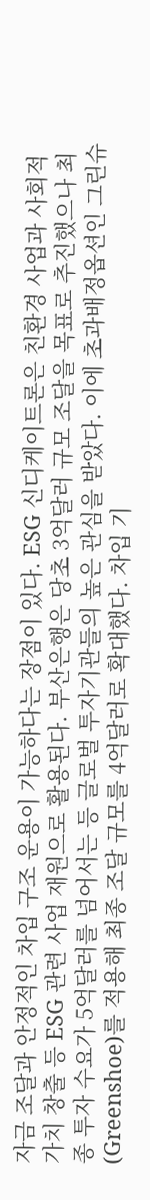자금 조달과 안정적인 차입 구조 운용이 가능하다는 장점이 있다. ESG 신디케이트론은 친환경 사업과 사회적 가치 창출 등 ESG 관련 사업 재원으로 활용된다. 부산은행은 당초 3억달러 규모 조달을 목표로 추진했으나 최종 투자 수요가 5억달러를 넘어서는 등 글로벌 투자기관들의 높은 관심을 받았다. 이에 초과배정옵션인 그린슈(Greenshoe)를 적용해 최종 조달 규모를 4억달러로 확대했다. 차입 기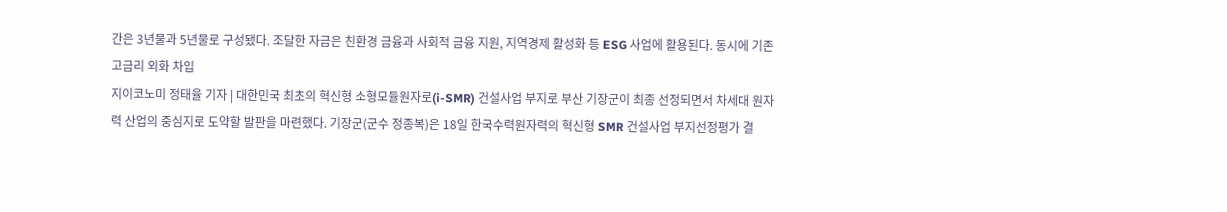간은 3년물과 5년물로 구성됐다. 조달한 자금은 친환경 금융과 사회적 금융 지원, 지역경제 활성화 등 ESG 사업에 활용된다. 동시에 기존 고금리 외화 차입
지이코노미 정태율 기자 | 대한민국 최초의 혁신형 소형모듈원자로(i-SMR) 건설사업 부지로 부산 기장군이 최종 선정되면서 차세대 원자력 산업의 중심지로 도약할 발판을 마련했다. 기장군(군수 정종복)은 18일 한국수력원자력의 혁신형 SMR 건설사업 부지선정평가 결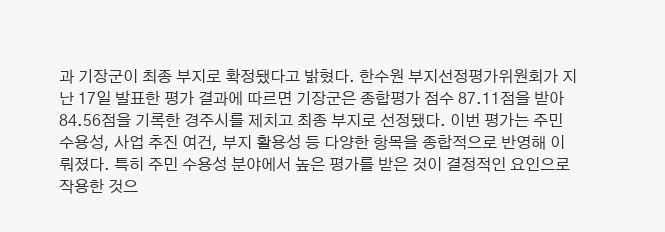과 기장군이 최종 부지로 확정됐다고 밝혔다. 한수원 부지선정평가위원회가 지난 17일 발표한 평가 결과에 따르면 기장군은 종합평가 점수 87.11점을 받아 84.56점을 기록한 경주시를 제치고 최종 부지로 선정됐다. 이번 평가는 주민 수용성, 사업 추진 여건, 부지 활용성 등 다양한 항목을 종합적으로 반영해 이뤄졌다. 특히 주민 수용성 분야에서 높은 평가를 받은 것이 결정적인 요인으로 작용한 것으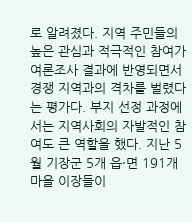로 알려졌다. 지역 주민들의 높은 관심과 적극적인 참여가 여론조사 결과에 반영되면서 경쟁 지역과의 격차를 벌렸다는 평가다. 부지 선정 과정에서는 지역사회의 자발적인 참여도 큰 역할을 했다. 지난 5월 기장군 5개 읍·면 191개 마을 이장들이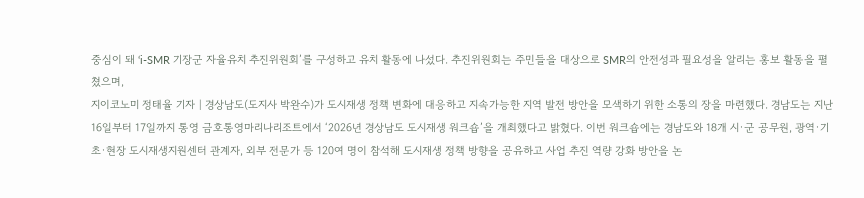중심이 돼 ‘i-SMR 기장군 자율유치 추진위원회’를 구성하고 유치 활동에 나섰다. 추진위원회는 주민들을 대상으로 SMR의 안전성과 필요성을 알리는 홍보 활동을 펼쳤으며,
지이코노미 정태율 기자 | 경상남도(도지사 박완수)가 도시재생 정책 변화에 대응하고 지속가능한 지역 발전 방안을 모색하기 위한 소통의 장을 마련했다. 경남도는 지난 16일부터 17일까지 통영 금호통영마리나리조트에서 ‘2026년 경상남도 도시재생 워크숍’을 개최했다고 밝혔다. 이번 워크숍에는 경남도와 18개 시·군 공무원, 광역·기초·현장 도시재생지원센터 관계자, 외부 전문가 등 120여 명이 참석해 도시재생 정책 방향을 공유하고 사업 추진 역량 강화 방안을 논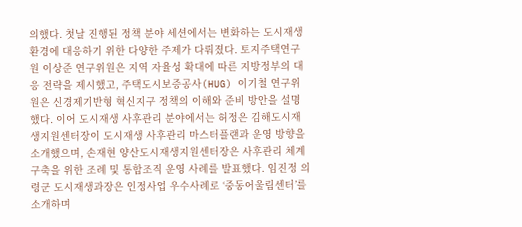의했다. 첫날 진행된 정책 분야 세션에서는 변화하는 도시재생 환경에 대응하기 위한 다양한 주제가 다뤄졌다. 토지주택연구원 이상준 연구위원은 지역 자율성 확대에 따른 지방정부의 대응 전략을 제시했고, 주택도시보증공사(HUG) 이기철 연구위원은 신경제기반형 혁신지구 정책의 이해와 준비 방안을 설명했다. 이어 도시재생 사후관리 분야에서는 허정은 김해도시재생지원센터장이 도시재생 사후관리 마스터플랜과 운영 방향을 소개했으며, 손재현 양산도시재생지원센터장은 사후관리 체계 구축을 위한 조례 및 통합조직 운영 사례를 발표했다. 임진정 의령군 도시재생과장은 인정사업 우수사례로 ‘중동어울림센터’를 소개하며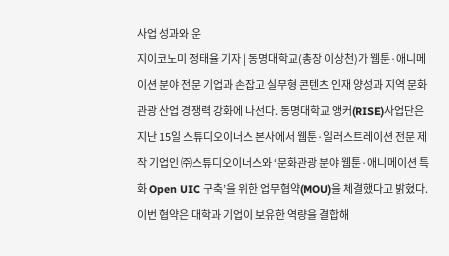사업 성과와 운
지이코노미 정태율 기자 | 동명대학교(총장 이상천)가 웹툰·애니메이션 분야 전문 기업과 손잡고 실무형 콘텐츠 인재 양성과 지역 문화관광 산업 경쟁력 강화에 나선다. 동명대학교 앵커(RISE)사업단은 지난 15일 스튜디오이너스 본사에서 웹툰·일러스트레이션 전문 제작 기업인 ㈜스튜디오이너스와 ‘문화관광 분야 웹툰·애니메이션 특화 Open UIC 구축’을 위한 업무협약(MOU)을 체결했다고 밝혔다. 이번 협약은 대학과 기업이 보유한 역량을 결합해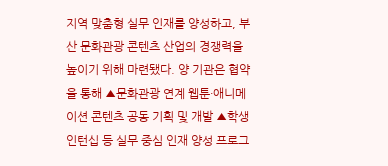지역 맞춤형 실무 인재를 양성하고, 부산 문화관광 콘텐츠 산업의 경쟁력을 높이기 위해 마련됐다. 양 기관은 협약을 통해 ▲문화관광 연계 웹툰·애니메이션 콘텐츠 공동 기획 및 개발 ▲학생 인턴십 등 실무 중심 인재 양성 프로그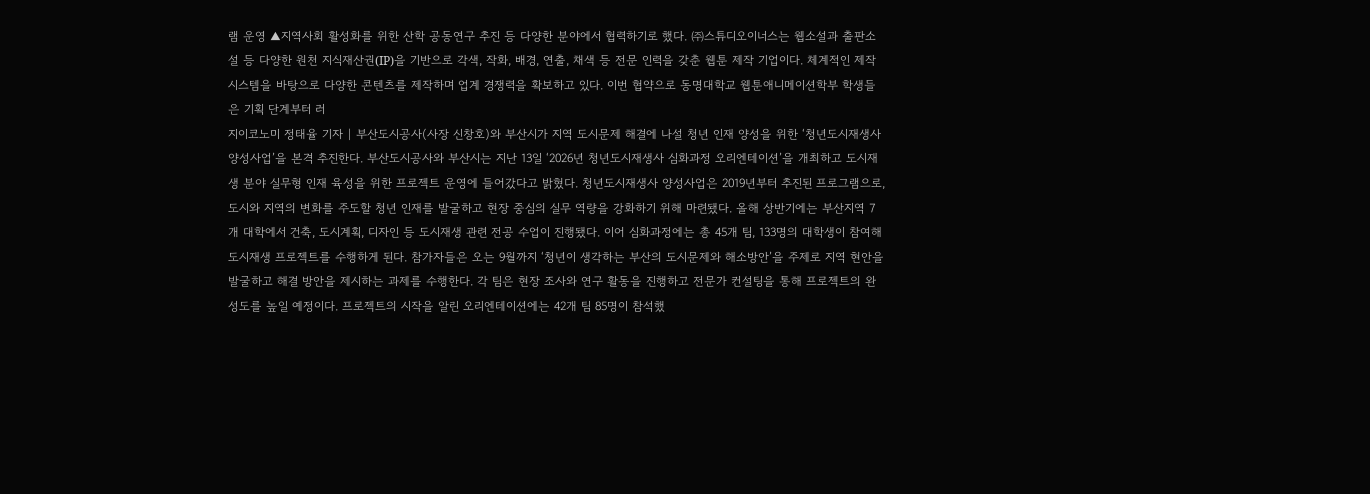램 운영 ▲지역사회 활성화를 위한 산학 공동연구 추진 등 다양한 분야에서 협력하기로 했다. ㈜스튜디오이너스는 웹소설과 출판소설 등 다양한 원천 지식재산권(IP)을 기반으로 각색, 작화, 배경, 연출, 채색 등 전문 인력을 갖춘 웹툰 제작 기업이다. 체계적인 제작 시스템을 바탕으로 다양한 콘텐츠를 제작하며 업계 경쟁력을 확보하고 있다. 이번 협약으로 동명대학교 웹툰애니메이션학부 학생들은 기획 단계부터 러
지이코노미 정태율 기자 | 부산도시공사(사장 신창호)와 부산시가 지역 도시문제 해결에 나설 청년 인재 양성을 위한 ‘청년도시재생사 양성사업’을 본격 추진한다. 부산도시공사와 부산시는 지난 13일 ‘2026년 청년도시재생사 심화과정 오리엔테이션’을 개최하고 도시재생 분야 실무형 인재 육성을 위한 프로젝트 운영에 들어갔다고 밝혔다. 청년도시재생사 양성사업은 2019년부터 추진된 프로그램으로, 도시와 지역의 변화를 주도할 청년 인재를 발굴하고 현장 중심의 실무 역량을 강화하기 위해 마련됐다. 올해 상반기에는 부산지역 7개 대학에서 건축, 도시계획, 디자인 등 도시재생 관련 전공 수업이 진행됐다. 이어 심화과정에는 총 45개 팀, 133명의 대학생이 참여해 도시재생 프로젝트를 수행하게 된다. 참가자들은 오는 9월까지 ‘청년이 생각하는 부산의 도시문제와 해소방안’을 주제로 지역 현안을 발굴하고 해결 방안을 제시하는 과제를 수행한다. 각 팀은 현장 조사와 연구 활동을 진행하고 전문가 컨설팅을 통해 프로젝트의 완성도를 높일 예정이다. 프로젝트의 시작을 알린 오리엔테이션에는 42개 팀 85명이 참석했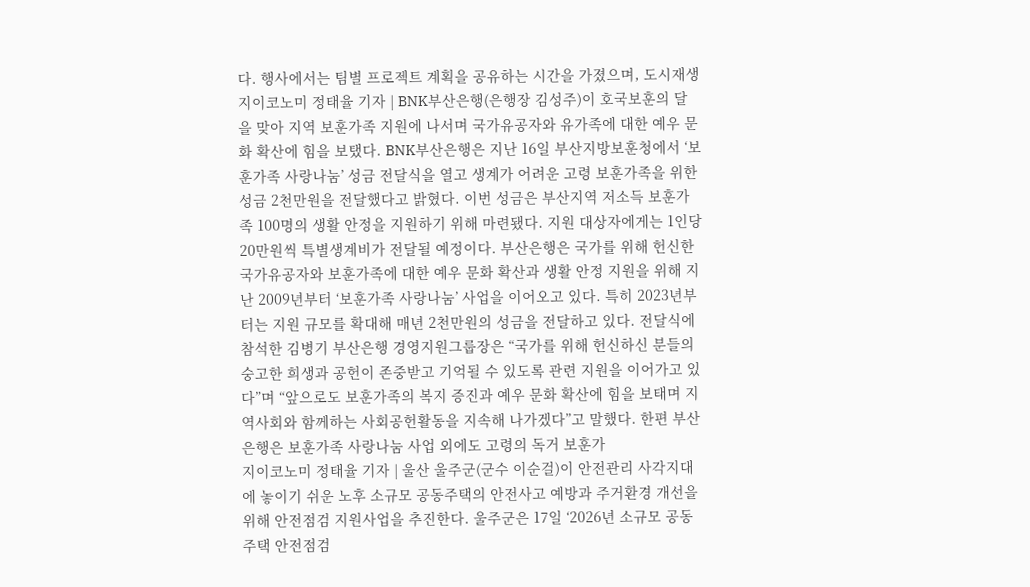다. 행사에서는 팀별 프로젝트 계획을 공유하는 시간을 가졌으며, 도시재생
지이코노미 정태율 기자 | BNK부산은행(은행장 김성주)이 호국보훈의 달을 맞아 지역 보훈가족 지원에 나서며 국가유공자와 유가족에 대한 예우 문화 확산에 힘을 보탰다. BNK부산은행은 지난 16일 부산지방보훈청에서 ‘보훈가족 사랑나눔’ 성금 전달식을 열고 생계가 어려운 고령 보훈가족을 위한 성금 2천만원을 전달했다고 밝혔다. 이번 성금은 부산지역 저소득 보훈가족 100명의 생활 안정을 지원하기 위해 마련됐다. 지원 대상자에게는 1인당 20만원씩 특별생계비가 전달될 예정이다. 부산은행은 국가를 위해 헌신한 국가유공자와 보훈가족에 대한 예우 문화 확산과 생활 안정 지원을 위해 지난 2009년부터 ‘보훈가족 사랑나눔’ 사업을 이어오고 있다. 특히 2023년부터는 지원 규모를 확대해 매년 2천만원의 성금을 전달하고 있다. 전달식에 참석한 김병기 부산은행 경영지원그룹장은 “국가를 위해 헌신하신 분들의 숭고한 희생과 공헌이 존중받고 기억될 수 있도록 관련 지원을 이어가고 있다”며 “앞으로도 보훈가족의 복지 증진과 예우 문화 확산에 힘을 보태며 지역사회와 함께하는 사회공헌활동을 지속해 나가겠다”고 말했다. 한편 부산은행은 보훈가족 사랑나눔 사업 외에도 고령의 독거 보훈가
지이코노미 정태율 기자 | 울산 울주군(군수 이순걸)이 안전관리 사각지대에 놓이기 쉬운 노후 소규모 공동주택의 안전사고 예방과 주거환경 개선을 위해 안전점검 지원사업을 추진한다. 울주군은 17일 ‘2026년 소규모 공동주택 안전점검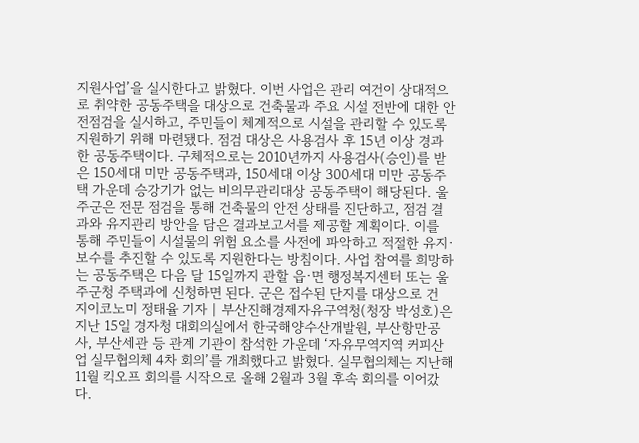지원사업’을 실시한다고 밝혔다. 이번 사업은 관리 여건이 상대적으로 취약한 공동주택을 대상으로 건축물과 주요 시설 전반에 대한 안전점검을 실시하고, 주민들이 체계적으로 시설을 관리할 수 있도록 지원하기 위해 마련됐다. 점검 대상은 사용검사 후 15년 이상 경과한 공동주택이다. 구체적으로는 2010년까지 사용검사(승인)를 받은 150세대 미만 공동주택과, 150세대 이상 300세대 미만 공동주택 가운데 승강기가 없는 비의무관리대상 공동주택이 해당된다. 울주군은 전문 점검을 통해 건축물의 안전 상태를 진단하고, 점검 결과와 유지관리 방안을 담은 결과보고서를 제공할 계획이다. 이를 통해 주민들이 시설물의 위험 요소를 사전에 파악하고 적절한 유지·보수를 추진할 수 있도록 지원한다는 방침이다. 사업 참여를 희망하는 공동주택은 다음 달 15일까지 관할 읍·면 행정복지센터 또는 울주군청 주택과에 신청하면 된다. 군은 접수된 단지를 대상으로 건
지이코노미 정태율 기자 | 부산진해경제자유구역청(청장 박성호)은 지난 15일 경자청 대회의실에서 한국해양수산개발원, 부산항만공사, 부산세관 등 관계 기관이 참석한 가운데 ‘자유무역지역 커피산업 실무협의체 4차 회의’를 개최했다고 밝혔다. 실무협의체는 지난해 11월 킥오프 회의를 시작으로 올해 2월과 3월 후속 회의를 이어갔다.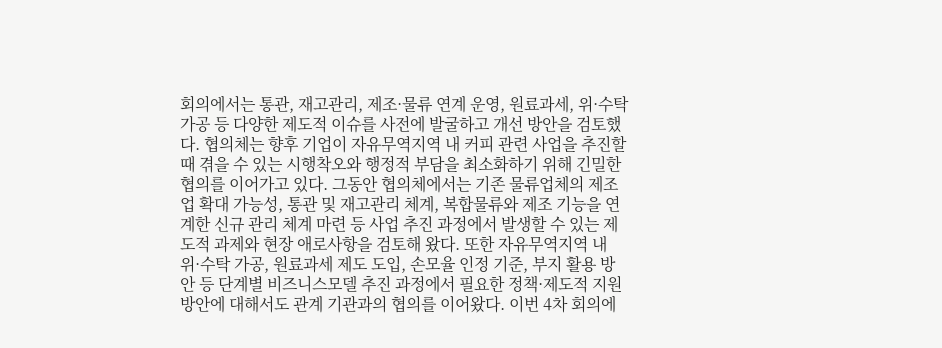회의에서는 통관, 재고관리, 제조·물류 연계 운영, 원료과세, 위·수탁 가공 등 다양한 제도적 이슈를 사전에 발굴하고 개선 방안을 검토했다. 협의체는 향후 기업이 자유무역지역 내 커피 관련 사업을 추진할 때 겪을 수 있는 시행착오와 행정적 부담을 최소화하기 위해 긴밀한 협의를 이어가고 있다. 그동안 협의체에서는 기존 물류업체의 제조업 확대 가능성, 통관 및 재고관리 체계, 복합물류와 제조 기능을 연계한 신규 관리 체계 마련 등 사업 추진 과정에서 발생할 수 있는 제도적 과제와 현장 애로사항을 검토해 왔다. 또한 자유무역지역 내 위·수탁 가공, 원료과세 제도 도입, 손모율 인정 기준, 부지 활용 방안 등 단계별 비즈니스모델 추진 과정에서 필요한 정책·제도적 지원방안에 대해서도 관계 기관과의 협의를 이어왔다. 이번 4차 회의에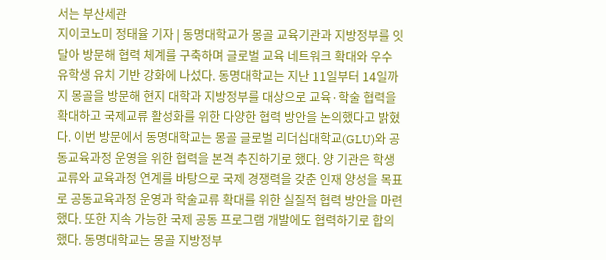서는 부산세관
지이코노미 정태율 기자 | 동명대학교가 몽골 교육기관과 지방정부를 잇달아 방문해 협력 체계를 구축하며 글로벌 교육 네트워크 확대와 우수 유학생 유치 기반 강화에 나섰다. 동명대학교는 지난 11일부터 14일까지 몽골을 방문해 현지 대학과 지방정부를 대상으로 교육·학술 협력을 확대하고 국제교류 활성화를 위한 다양한 협력 방안을 논의했다고 밝혔다. 이번 방문에서 동명대학교는 몽골 글로벌 리더십대학교(GLU)와 공동교육과정 운영을 위한 협력을 본격 추진하기로 했다. 양 기관은 학생 교류와 교육과정 연계를 바탕으로 국제 경쟁력을 갖춘 인재 양성을 목표로 공동교육과정 운영과 학술교류 확대를 위한 실질적 협력 방안을 마련했다. 또한 지속 가능한 국제 공동 프로그램 개발에도 협력하기로 합의했다. 동명대학교는 몽골 지방정부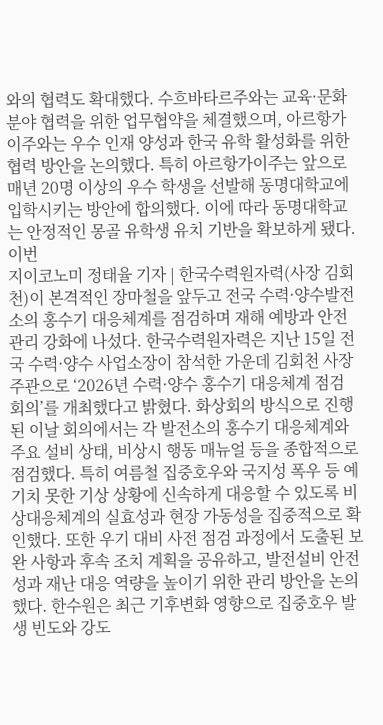와의 협력도 확대했다. 수흐바타르주와는 교육·문화 분야 협력을 위한 업무협약을 체결했으며, 아르항가이주와는 우수 인재 양성과 한국 유학 활성화를 위한 협력 방안을 논의했다. 특히 아르항가이주는 앞으로 매년 20명 이상의 우수 학생을 선발해 동명대학교에 입학시키는 방안에 합의했다. 이에 따라 동명대학교는 안정적인 몽골 유학생 유치 기반을 확보하게 됐다. 이번
지이코노미 정태율 기자 | 한국수력원자력(사장 김회천)이 본격적인 장마철을 앞두고 전국 수력·양수발전소의 홍수기 대응체계를 점검하며 재해 예방과 안전 관리 강화에 나섰다. 한국수력원자력은 지난 15일 전국 수력·양수 사업소장이 참석한 가운데 김회천 사장 주관으로 ‘2026년 수력·양수 홍수기 대응체계 점검 회의’를 개최했다고 밝혔다. 화상회의 방식으로 진행된 이날 회의에서는 각 발전소의 홍수기 대응체계와 주요 설비 상태, 비상시 행동 매뉴얼 등을 종합적으로 점검했다. 특히 여름철 집중호우와 국지성 폭우 등 예기치 못한 기상 상황에 신속하게 대응할 수 있도록 비상대응체계의 실효성과 현장 가동성을 집중적으로 확인했다. 또한 우기 대비 사전 점검 과정에서 도출된 보완 사항과 후속 조치 계획을 공유하고, 발전설비 안전성과 재난 대응 역량을 높이기 위한 관리 방안을 논의했다. 한수원은 최근 기후변화 영향으로 집중호우 발생 빈도와 강도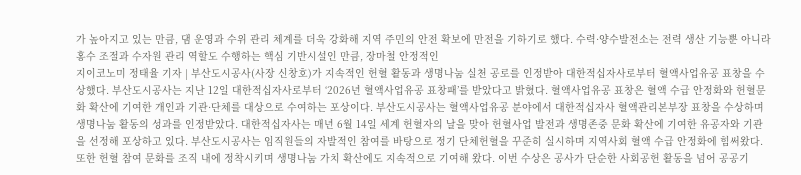가 높아지고 있는 만큼, 댐 운영과 수위 관리 체계를 더욱 강화해 지역 주민의 안전 확보에 만전을 기하기로 했다. 수력·양수발전소는 전력 생산 기능뿐 아니라 홍수 조절과 수자원 관리 역할도 수행하는 핵심 기반시설인 만큼, 장마철 안정적인
지이코노미 정태율 기자 | 부산도시공사(사장 신창호)가 지속적인 헌혈 활동과 생명나눔 실천 공로를 인정받아 대한적십자사로부터 혈액사업유공 표창을 수상했다. 부산도시공사는 지난 12일 대한적십자사로부터 ‘2026년 혈액사업유공 표창패’를 받았다고 밝혔다. 혈액사업유공 표창은 혈액 수급 안정화와 헌혈문화 확산에 기여한 개인과 기관·단체를 대상으로 수여하는 포상이다. 부산도시공사는 혈액사업유공 분야에서 대한적십자사 혈액관리본부장 표창을 수상하며 생명나눔 활동의 성과를 인정받았다. 대한적십자사는 매년 6월 14일 세계 헌혈자의 날을 맞아 헌혈사업 발전과 생명존중 문화 확산에 기여한 유공자와 기관을 선정해 포상하고 있다. 부산도시공사는 임직원들의 자발적인 참여를 바탕으로 정기 단체헌혈을 꾸준히 실시하며 지역사회 혈액 수급 안정화에 힘써왔다. 또한 헌혈 참여 문화를 조직 내에 정착시키며 생명나눔 가치 확산에도 지속적으로 기여해 왔다. 이번 수상은 공사가 단순한 사회공헌 활동을 넘어 공공기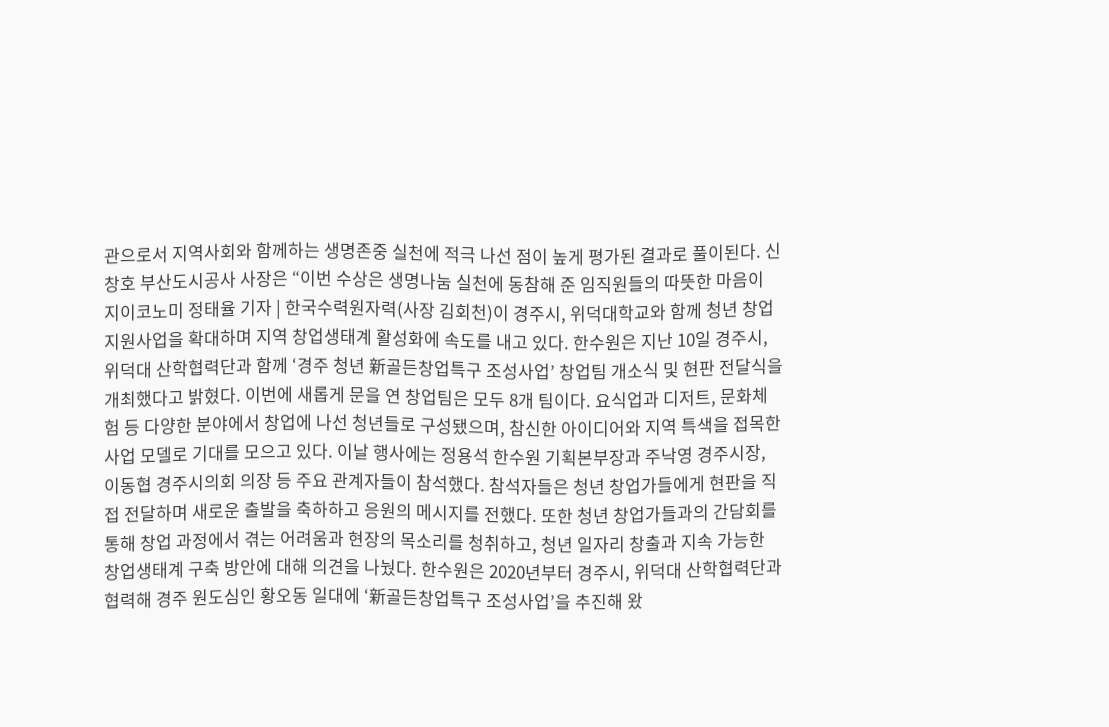관으로서 지역사회와 함께하는 생명존중 실천에 적극 나선 점이 높게 평가된 결과로 풀이된다. 신창호 부산도시공사 사장은 “이번 수상은 생명나눔 실천에 동참해 준 임직원들의 따뜻한 마음이
지이코노미 정태율 기자 | 한국수력원자력(사장 김회천)이 경주시, 위덕대학교와 함께 청년 창업 지원사업을 확대하며 지역 창업생태계 활성화에 속도를 내고 있다. 한수원은 지난 10일 경주시, 위덕대 산학협력단과 함께 ‘경주 청년 新골든창업특구 조성사업’ 창업팀 개소식 및 현판 전달식을 개최했다고 밝혔다. 이번에 새롭게 문을 연 창업팀은 모두 8개 팀이다. 요식업과 디저트, 문화체험 등 다양한 분야에서 창업에 나선 청년들로 구성됐으며, 참신한 아이디어와 지역 특색을 접목한 사업 모델로 기대를 모으고 있다. 이날 행사에는 정용석 한수원 기획본부장과 주낙영 경주시장, 이동협 경주시의회 의장 등 주요 관계자들이 참석했다. 참석자들은 청년 창업가들에게 현판을 직접 전달하며 새로운 출발을 축하하고 응원의 메시지를 전했다. 또한 청년 창업가들과의 간담회를 통해 창업 과정에서 겪는 어려움과 현장의 목소리를 청취하고, 청년 일자리 창출과 지속 가능한 창업생태계 구축 방안에 대해 의견을 나눴다. 한수원은 2020년부터 경주시, 위덕대 산학협력단과 협력해 경주 원도심인 황오동 일대에 ‘新골든창업특구 조성사업’을 추진해 왔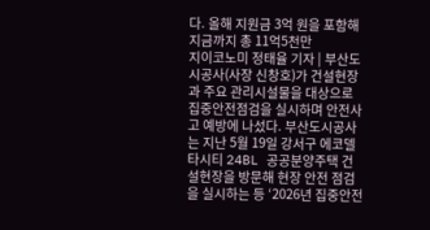다. 올해 지원금 3억 원을 포함해 지금까지 총 11억5천만
지이코노미 정태율 기자 | 부산도시공사(사장 신창호)가 건설현장과 주요 관리시설물을 대상으로 집중안전점검을 실시하며 안전사고 예방에 나섰다. 부산도시공사는 지난 5월 19일 강서구 에코델타시티 24BL 공공분양주택 건설현장을 방문해 현장 안전 점검을 실시하는 등 ‘2026년 집중안전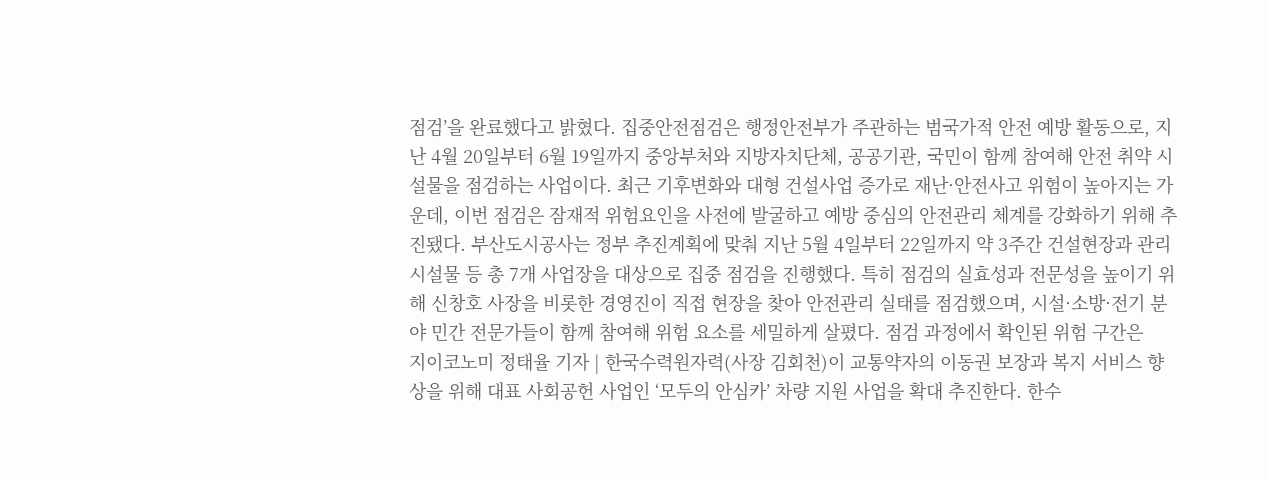점검’을 완료했다고 밝혔다. 집중안전점검은 행정안전부가 주관하는 범국가적 안전 예방 활동으로, 지난 4월 20일부터 6월 19일까지 중앙부처와 지방자치단체, 공공기관, 국민이 함께 참여해 안전 취약 시설물을 점검하는 사업이다. 최근 기후변화와 대형 건설사업 증가로 재난·안전사고 위험이 높아지는 가운데, 이번 점검은 잠재적 위험요인을 사전에 발굴하고 예방 중심의 안전관리 체계를 강화하기 위해 추진됐다. 부산도시공사는 정부 추진계획에 맞춰 지난 5월 4일부터 22일까지 약 3주간 건설현장과 관리시설물 등 총 7개 사업장을 대상으로 집중 점검을 진행했다. 특히 점검의 실효성과 전문성을 높이기 위해 신창호 사장을 비롯한 경영진이 직접 현장을 찾아 안전관리 실태를 점검했으며, 시설·소방·전기 분야 민간 전문가들이 함께 참여해 위험 요소를 세밀하게 살폈다. 점검 과정에서 확인된 위험 구간은
지이코노미 정태율 기자 | 한국수력원자력(사장 김회천)이 교통약자의 이동권 보장과 복지 서비스 향상을 위해 대표 사회공헌 사업인 ‘모두의 안심카’ 차량 지원 사업을 확대 추진한다. 한수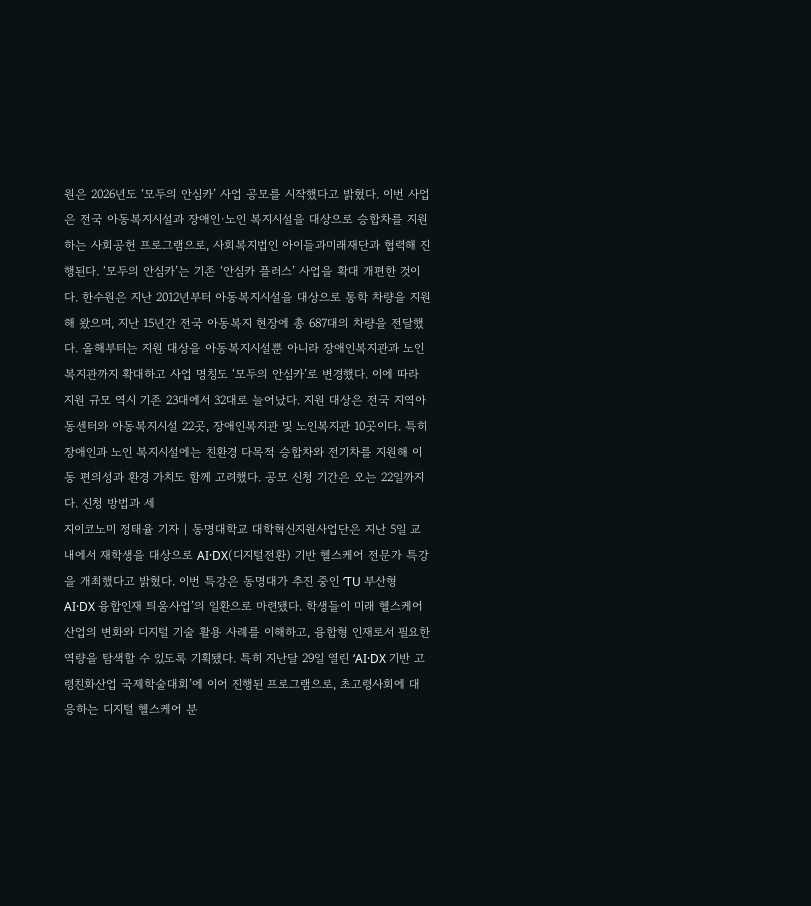원은 2026년도 ‘모두의 안심카’ 사업 공모를 시작했다고 밝혔다. 이번 사업은 전국 아동복지시설과 장애인·노인 복지시설을 대상으로 승합차를 지원하는 사회공헌 프로그램으로, 사회복지법인 아이들과미래재단과 협력해 진행된다. ‘모두의 안심카’는 기존 ‘안심카 플러스’ 사업을 확대 개편한 것이다. 한수원은 지난 2012년부터 아동복지시설을 대상으로 통학 차량을 지원해 왔으며, 지난 15년간 전국 아동복지 현장에 총 687대의 차량을 전달했다. 올해부터는 지원 대상을 아동복지시설뿐 아니라 장애인복지관과 노인복지관까지 확대하고 사업 명칭도 ‘모두의 안심카’로 변경했다. 이에 따라 지원 규모 역시 기존 23대에서 32대로 늘어났다. 지원 대상은 전국 지역아동센터와 아동복지시설 22곳, 장애인복지관 및 노인복지관 10곳이다. 특히 장애인과 노인 복지시설에는 친환경 다목적 승합차와 전기차를 지원해 이동 편의성과 환경 가치도 함께 고려했다. 공모 신청 기간은 오는 22일까지다. 신청 방법과 세
지이코노미 정태율 기자 | 동명대학교 대학혁신지원사업단은 지난 5일 교내에서 재학생을 대상으로 AI·DX(디지털전환) 기반 헬스케어 전문가 특강을 개최했다고 밝혔다. 이번 특강은 동명대가 추진 중인 ‘TU 부산형 AI·DX 융합인재 틔움사업’의 일환으로 마련됐다. 학생들이 미래 헬스케어 산업의 변화와 디지털 기술 활용 사례를 이해하고, 융합형 인재로서 필요한 역량을 탐색할 수 있도록 기획됐다. 특히 지난달 29일 열린 ‘AI·DX 기반 고령친화산업 국제학술대회’에 이어 진행된 프로그램으로, 초고령사회에 대응하는 디지털 헬스케어 분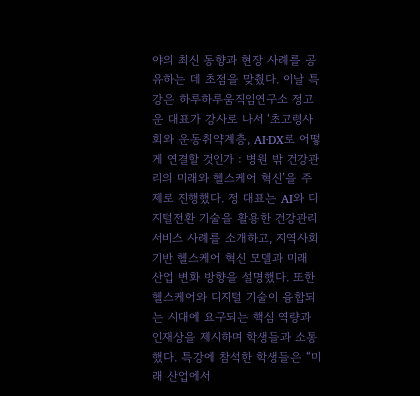야의 최신 동향과 현장 사례를 공유하는 데 초점을 맞췄다. 이날 특강은 하루하루움직임연구소 정고운 대표가 강사로 나서 ‘초고령사회와 운동취약계층, AI·DX로 어떻게 연결할 것인가 : 병원 밖 건강관리의 미래와 헬스케어 혁신’을 주제로 진행했다. 정 대표는 AI와 디지털전환 기술을 활용한 건강관리 서비스 사례를 소개하고, 지역사회 기반 헬스케어 혁신 모델과 미래 산업 변화 방향을 설명했다. 또한 헬스케어와 디지털 기술이 융합되는 시대에 요구되는 핵심 역량과 인재상을 제시하며 학생들과 소통했다. 특강에 참석한 학생들은 “미래 산업에서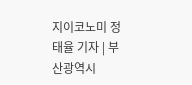지이코노미 정태율 기자 | 부산광역시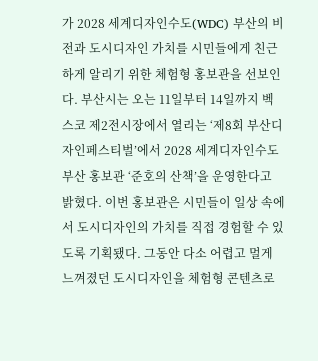가 2028 세계디자인수도(WDC) 부산의 비전과 도시디자인 가치를 시민들에게 친근하게 알리기 위한 체험형 홍보관을 선보인다. 부산시는 오는 11일부터 14일까지 벡스코 제2전시장에서 열리는 ‘제8회 부산디자인페스티벌’에서 2028 세계디자인수도 부산 홍보관 ‘준호의 산책’을 운영한다고 밝혔다. 이번 홍보관은 시민들이 일상 속에서 도시디자인의 가치를 직접 경험할 수 있도록 기획됐다. 그동안 다소 어렵고 멀게 느껴졌던 도시디자인을 체험형 콘텐츠로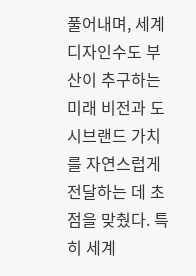풀어내며, 세계디자인수도 부산이 추구하는 미래 비전과 도시브랜드 가치를 자연스럽게 전달하는 데 초점을 맞췄다. 특히 세계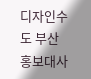디자인수도 부산 홍보대사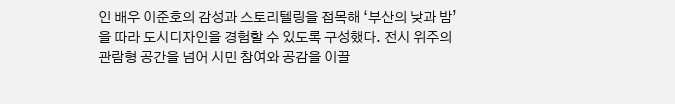인 배우 이준호의 감성과 스토리텔링을 접목해 ‘부산의 낮과 밤’을 따라 도시디자인을 경험할 수 있도록 구성했다. 전시 위주의 관람형 공간을 넘어 시민 참여와 공감을 이끌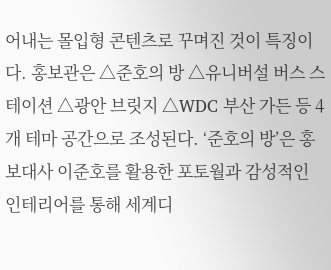어내는 몰입형 콘텐츠로 꾸며진 것이 특징이다. 홍보관은 △준호의 방 △유니버설 버스 스테이션 △광안 브릿지 △WDC 부산 가든 등 4개 테마 공간으로 조성된다. ‘준호의 방’은 홍보대사 이준호를 활용한 포토월과 감성적인 인테리어를 통해 세계디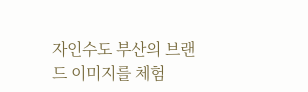자인수도 부산의 브랜드 이미지를 체험